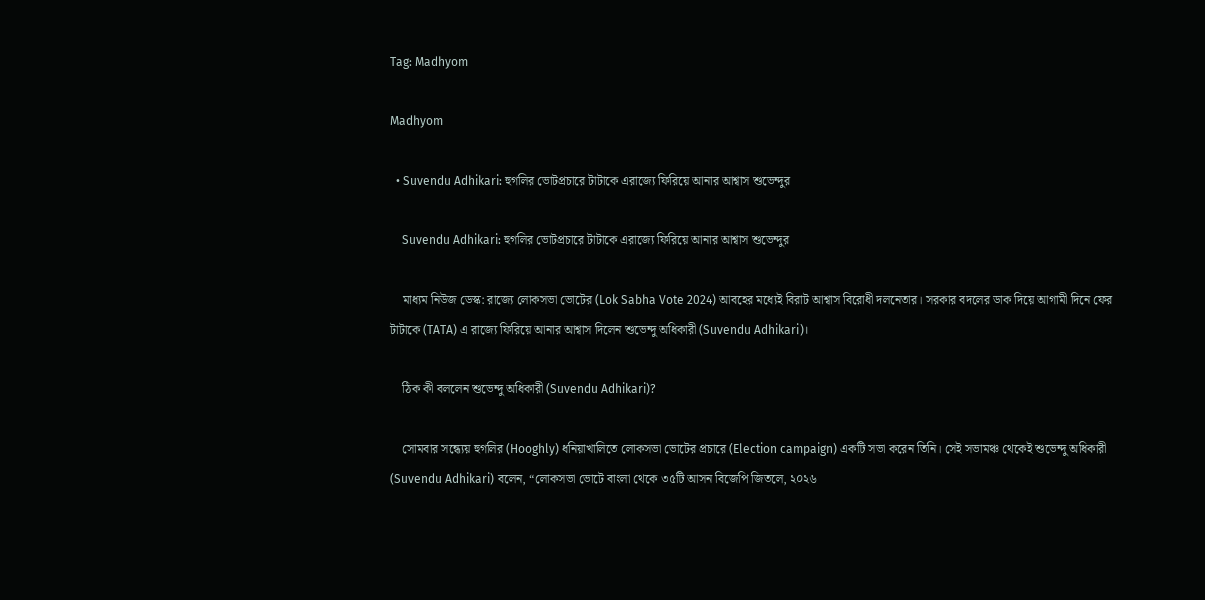Tag: Madhyom

Madhyom

  • Suvendu Adhikari: হুগলির ভোটপ্রচারে টাটাকে এরাজ্যে ফিরিয়ে আনার আশ্বাস শুভেন্দুর

    Suvendu Adhikari: হুগলির ভোটপ্রচারে টাটাকে এরাজ্যে ফিরিয়ে আনার আশ্বাস শুভেন্দুর

    মাধ্যম নিউজ ডেস্ক: রাজ্যে লোকসভা ভোটের (Lok Sabha Vote 2024) আবহের মধ্যেই বিরাট আশ্বাস বিরোধী দলনেতার। সরকার বদলের ডাক দিয়ে আগামী দিনে ফের টাটাকে (TATA) এ রাজ্যে ফিরিয়ে আনার আশ্বাস দিলেন শুভেন্দু অধিকারী (Suvendu Adhikari)।

    ঠিক কী বললেন শুভেন্দু অধিকারী (Suvendu Adhikari)?

    সোমবার সন্ধ্যেয় হুগলির (Hooghly) ধনিয়াখালিতে লোকসভা ভোটের প্রচারে (Election campaign) একটি সভা করেন তিনি। সেই সভামঞ্চ থেকেই শুভেন্দু অধিকারী (Suvendu Adhikari) বলেন, “লোকসভা ভোটে বাংলা থেকে ৩৫টি আসন বিজেপি জিতলে, ২০২৬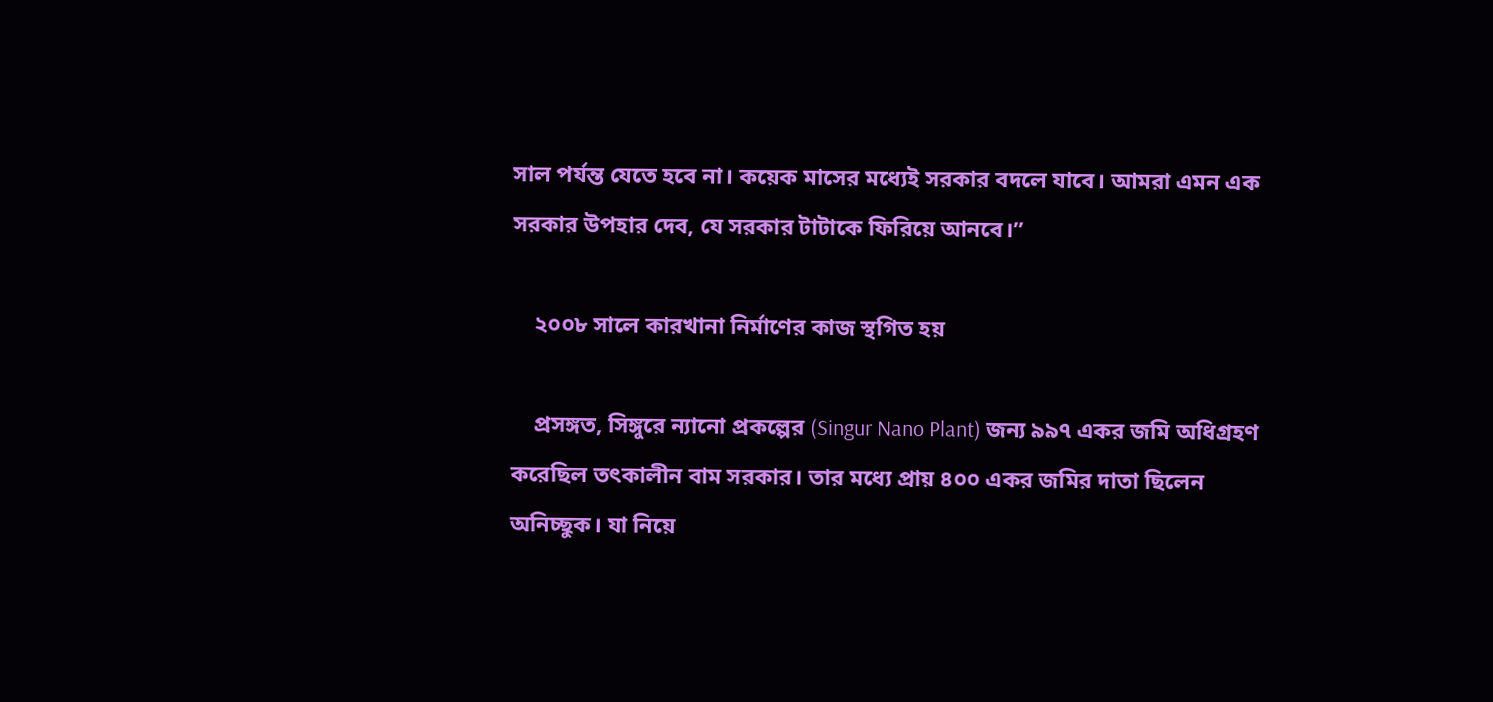সাল পর্যন্ত যেতে হবে না। কয়েক মাসের মধ্যেই সরকার বদলে যাবে। আমরা এমন এক সরকার উপহার দেব, যে সরকার টাটাকে ফিরিয়ে আনবে।”

    ২০০৮ সালে কারখানা নির্মাণের কাজ স্থগিত হয়

    প্রসঙ্গত, সিঙ্গুরে ন্যানো প্রকল্পের (Singur Nano Plant) জন্য ৯৯৭ একর জমি অধিগ্রহণ করেছিল তৎকালীন বাম সরকার। তার মধ্যে প্রায় ৪০০ একর জমির দাতা ছিলেন অনিচ্ছুক। যা নিয়ে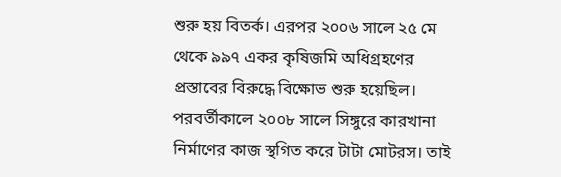শুরু হয় বিতর্ক। এরপর ২০০৬ সালে ২৫ মে থেকে ৯৯৭ একর কৃষিজমি অধিগ্রহণের প্রস্তাবের বিরুদ্ধে বিক্ষোভ শুরু হয়েছিল। পরবর্তীকালে ২০০৮ সালে সিঙ্গুরে কারখানা নির্মাণের কাজ স্থগিত করে টাটা মোটরস। তাই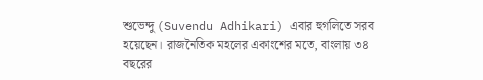শুভেন্দু (Suvendu Adhikari) এবার হুগলিতে সরব হয়েছেন। রাজনৈতিক মহলের একাংশের মতে, বাংলায় ৩৪ বছরের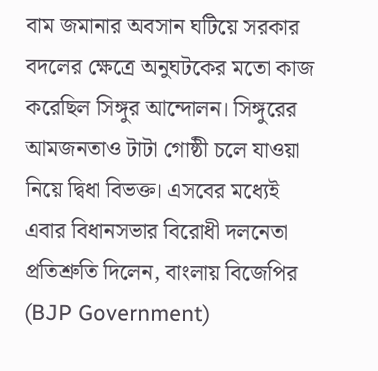বাম জমানার অবসান ঘটিয়ে সরকার বদলের ক্ষেত্রে অনুঘটকের মতো কাজ করেছিল সিঙ্গুর আন্দোলন। সিঙ্গুরের আমজনতাও টাটা গোষ্ঠী চলে যাওয়া নিয়ে দ্বিধা বিভক্ত। এসবের মধ্যেই এবার বিধানসভার বিরোধী দলনেতা প্রতিশ্রুতি দিলেন, বাংলায় বিজেপির (BJP Government)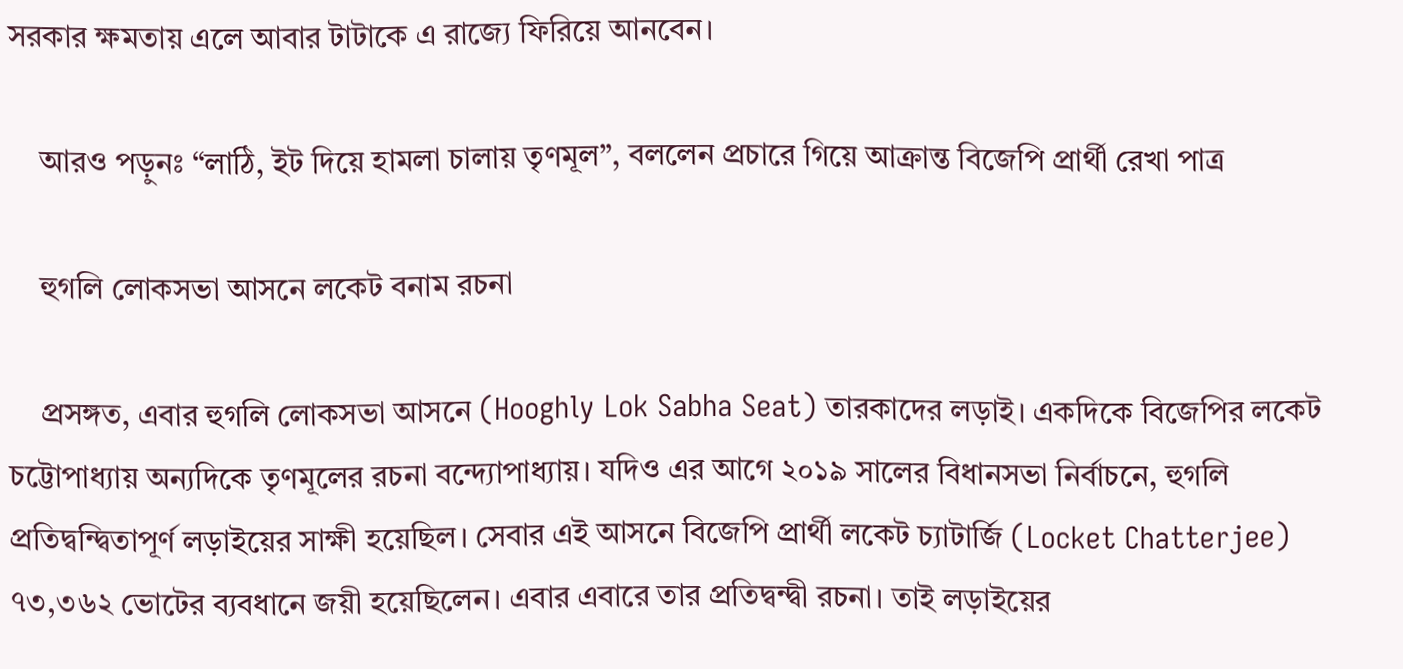সরকার ক্ষমতায় এলে আবার টাটাকে এ রাজ্যে ফিরিয়ে আনবেন।

    আরও পড়ুনঃ “লাঠি, ইট দিয়ে হামলা চালায় তৃণমূল”, বললেন প্রচারে গিয়ে আক্রান্ত বিজেপি প্রার্থী রেখা পাত্র

    হুগলি লোকসভা আসনে লকেট বনাম রচনা

    প্রসঙ্গত, এবার হুগলি লোকসভা আসনে (Hooghly Lok Sabha Seat) তারকাদের লড়াই। একদিকে বিজেপির লকেট চট্টোপাধ্যায় অন্যদিকে তৃণমূলের রচনা বন্দ্যোপাধ্যায়। যদিও এর আগে ২০১৯ সালের বিধানসভা নির্বাচনে, হুগলি প্রতিদ্বন্দ্বিতাপূর্ণ লড়াইয়ের সাক্ষী হয়েছিল। সেবার এই আসনে বিজেপি প্রার্থী লকেট চ্যাটার্জি (Locket Chatterjee) ৭৩,৩৬২ ভোটের ব্যবধানে জয়ী হয়েছিলেন। এবার এবারে তার প্রতিদ্বন্দ্বী রচনা। তাই লড়াইয়ের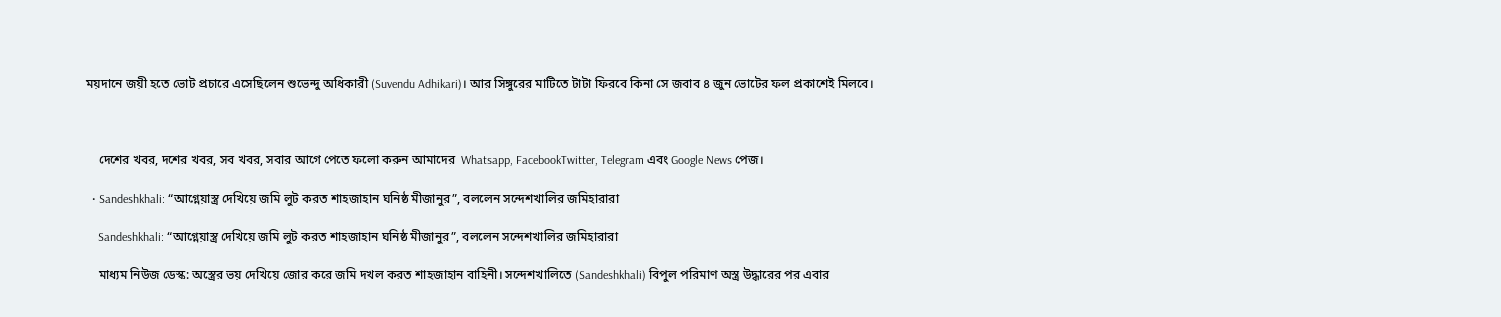ময়দানে জয়ী হতে ভোট প্রচারে এসেছিলেন শুভেন্দু অধিকারী (Suvendu Adhikari)। আর সিঙ্গুরের মাটিতে টাটা ফিরবে কিনা সে জবাব ৪ জুন ভোটের ফল প্রকাশেই মিলবে।



    দেশের খবর, দশের খবর, সব খবর, সবার আগে পেতে ফলো করুন আমাদের  Whatsapp, FacebookTwitter, Telegram এবং Google News পেজ।

  • Sandeshkhali: “আগ্নেয়াস্ত্র দেখিয়ে জমি লুট করত শাহজাহান ঘনিষ্ঠ মীজানুর”, বললেন সন্দেশখালির জমিহারারা

    Sandeshkhali: “আগ্নেয়াস্ত্র দেখিয়ে জমি লুট করত শাহজাহান ঘনিষ্ঠ মীজানুর”, বললেন সন্দেশখালির জমিহারারা

    মাধ্যম নিউজ ডেস্ক: অস্ত্রের ভয় দেখিয়ে জোর করে জমি দখল করত শাহজাহান বাহিনী। সন্দেশখালিতে (Sandeshkhali) বিপুল পরিমাণ অস্ত্র উদ্ধারের পর এবার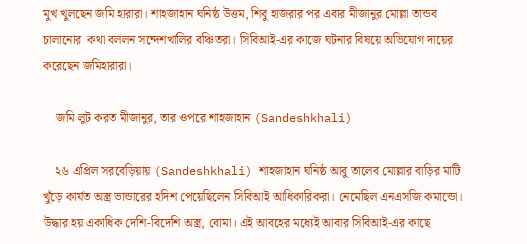মুখ খুলছেন জমি হারারা। শাহজাহান ঘনিষ্ঠ উত্তম, শিবু হাজরার পর এবার মীজানুর মোল্লা তান্ডব চালানোর  কথা বললন সন্দেশখালির বঞ্চিতরা। সিবিআই-এর কাজে ঘটনার বিষয়ে অভিযোগ দায়ের করেছেন জমিহারারা।

    জমি লুট করত মীজানুর, তার ওপরে শাহজাহান (Sandeshkhali)

    ২৬ এপ্রিল সরবেড়িয়ায় (Sandeshkhali) শাহজাহান ঘনিষ্ঠ আবু তালেব মোল্লার বাড়ির মাটি খুঁড়ে কার্যত অস্ত্র ভান্ডারের হদিশ পেয়েছিলেন সিবিআই আধিকারিকরা। নেমেছিল এনএসজি কমান্ডো। উদ্ধার হয় একাধিক দেশি-বিদেশি অস্ত্র, বোমা। এই আবহের মধ্যেই আবার সিবিআই-এর কাছে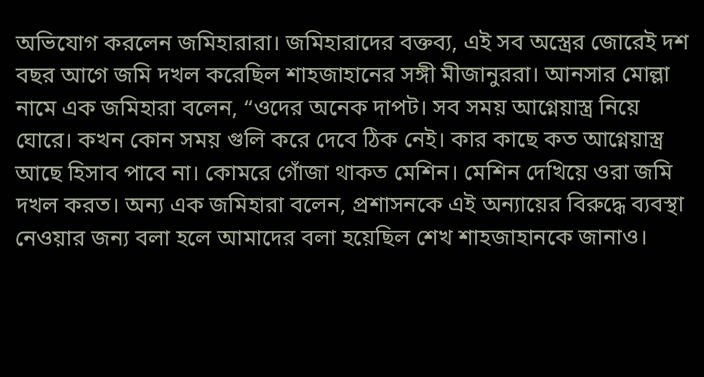অভিযোগ করলেন জমিহারারা। জমিহারাদের বক্তব্য, এই সব অস্ত্রের জোরেই দশ বছর আগে জমি দখল করেছিল শাহজাহানের সঙ্গী মীজানুররা। আনসার মোল্লা নামে এক জমিহারা বলেন, “ওদের অনেক দাপট। সব সময় আগ্নেয়াস্ত্র নিয়ে ঘোরে। কখন কোন সময় গুলি করে দেবে ঠিক নেই। কার কাছে কত আগ্নেয়াস্ত্র আছে হিসাব পাবে না। কোমরে গোঁজা থাকত মেশিন। মেশিন দেখিয়ে ওরা জমি দখল করত। অন্য এক জমিহারা বলেন, প্রশাসনকে এই অন্যায়ের বিরুদ্ধে ব্যবস্থা নেওয়ার জন্য বলা হলে আমাদের বলা হয়েছিল শেখ শাহজাহানকে জানাও।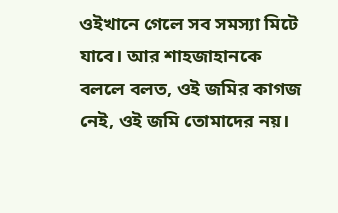ওইখানে গেলে সব সমস্যা মিটে যাবে। আর শাহজাহানকে বললে বলত, ওই জমির কাগজ নেই, ওই জমি তোমাদের নয়।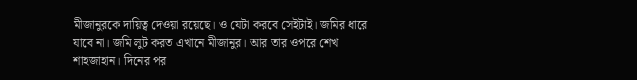মীজানুরকে দায়িত্ব দেওয়া রয়েছে। ও যেটা করবে সেইটাই। জমির ধারে যাবে না। জমি লুট করত এখানে মীজানুর। আর তার ওপরে শেখ শাহজাহান। দিনের পর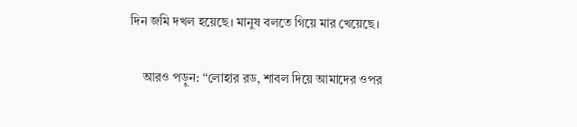দিন জমি দখল হয়েছে। মানুষ বলতে গিয়ে মার খেয়েছে।

    আরও পড়ুন: “লোহার রড, শাবল দিয়ে আমাদের ওপর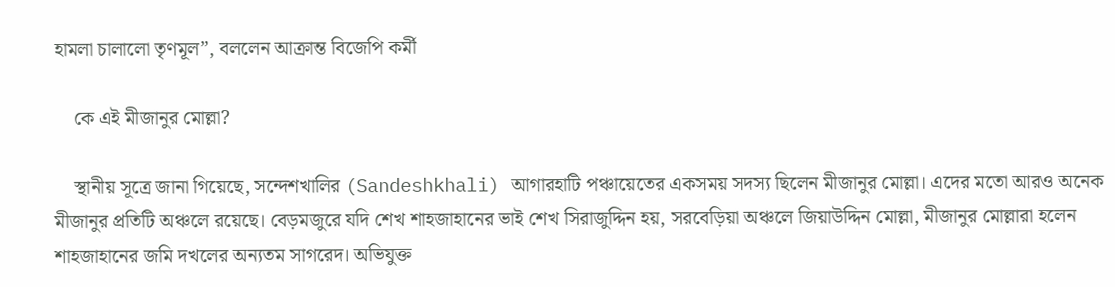হামলা চালালো তৃণমূল”, বললেন আক্রান্ত বিজেপি কর্মী

    কে এই মীজানুর মোল্লা?

    স্থানীয় সূত্রে জানা গিয়েছে, সন্দেশখালির (Sandeshkhali) আগারহাটি পঞ্চায়েতের একসময় সদস্য ছিলেন মীজানুর মোল্লা। এদের মতো আরও অনেক মীজানুর প্রতিটি অঞ্চলে রয়েছে। বেড়মজুরে যদি শেখ শাহজাহানের ভাই শেখ সিরাজুদ্দিন হয়, সরবেড়িয়া অঞ্চলে জিয়াউদ্দিন মোল্লা, মীজানুর মোল্লারা হলেন শাহজাহানের জমি দখলের অন্যতম সাগরেদ। অভিযুক্ত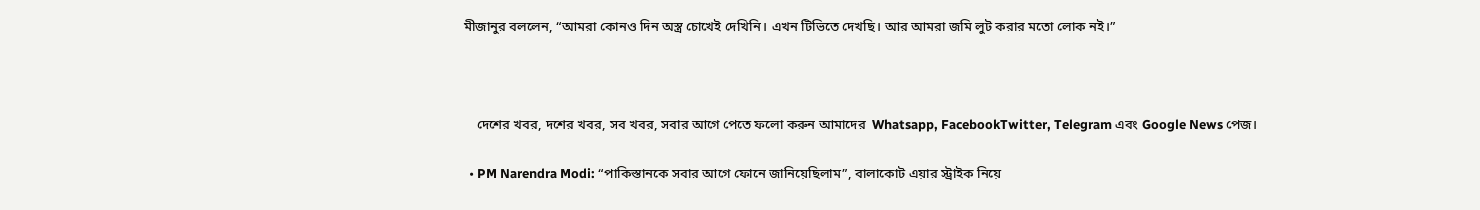মীজানুর বললেন, “আমরা কোনও দিন অস্ত্র চোখেই দেখিনি। এখন টিভিতে দেখছি। আর আমরা জমি লুট করার মতো লোক নই।”



    দেশের খবর, দশের খবর, সব খবর, সবার আগে পেতে ফলো করুন আমাদের  Whatsapp, FacebookTwitter, Telegram এবং Google News পেজ।

  • PM Narendra Modi: “পাকিস্তানকে সবার আগে ফোনে জানিয়েছিলাম”, বালাকোট এয়ার স্ট্রাইক নিয়ে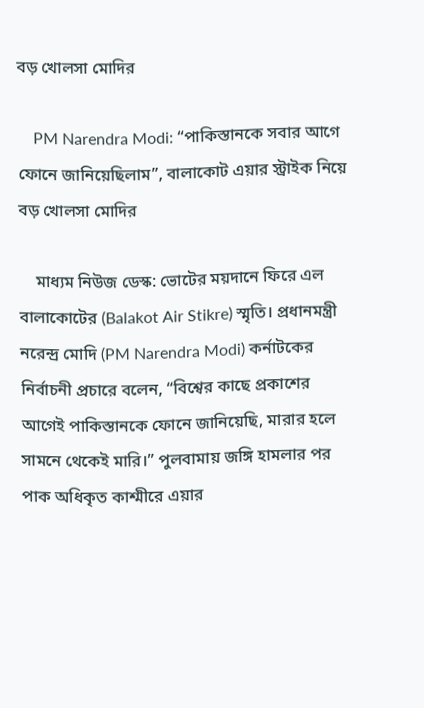বড় খোলসা মোদির

    PM Narendra Modi: “পাকিস্তানকে সবার আগে ফোনে জানিয়েছিলাম”, বালাকোট এয়ার স্ট্রাইক নিয়ে বড় খোলসা মোদির

    মাধ্যম নিউজ ডেস্ক: ভোটের ময়দানে ফিরে এল বালাকোটের (Balakot Air Stikre) স্মৃতি। প্রধানমন্ত্রী নরেন্দ্র মোদি (PM Narendra Modi) কর্নাটকের নির্বাচনী প্রচারে বলেন, “বিশ্বের কাছে প্রকাশের আগেই পাকিস্তানকে ফোনে জানিয়েছি, মারার হলে সামনে থেকেই মারি।” পুলবামায় জঙ্গি হামলার পর পাক অধিকৃত কাশ্মীরে এয়ার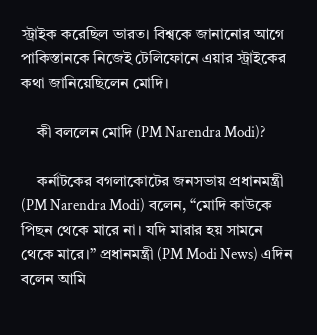স্ট্রাইক করেছিল ভারত। বিশ্বকে জানানোর আগে পাকিস্তানকে নিজেই টেলিফোনে এয়ার স্ট্রাইকের কথা জানিয়েছিলেন মোদি।

    কী বললেন মোদি (PM Narendra Modi)?

    কর্নাটকের বগলাকোটের জনসভায় প্রধানমন্ত্রী (PM Narendra Modi) বলেন, “মোদি কাউকে পিছন থেকে মারে না। যদি মারার হয় সামনে থেকে মারে।” প্রধানমন্ত্রী (PM Modi News) এদিন বলেন আমি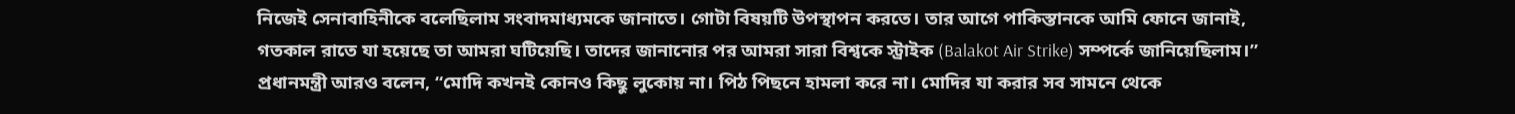নিজেই সেনাবাহিনীকে বলেছিলাম সংবাদমাধ্যমকে জানাতে। গোটা বিষয়টি উপস্থাপন করতে। তার আগে পাকিস্তানকে আমি ফোনে জানাই, গতকাল রাতে যা হয়েছে তা আমরা ঘটিয়েছি। তাদের জানানোর পর আমরা সারা বিশ্বকে স্ট্রাইক (Balakot Air Strike) সম্পর্কে জানিয়েছিলাম।” প্রধানমন্ত্রী আরও বলেন, “মোদি কখনই কোনও কিছু লুকোয় না। পিঠ পিছনে হামলা করে না। মোদির যা করার সব সামনে থেকে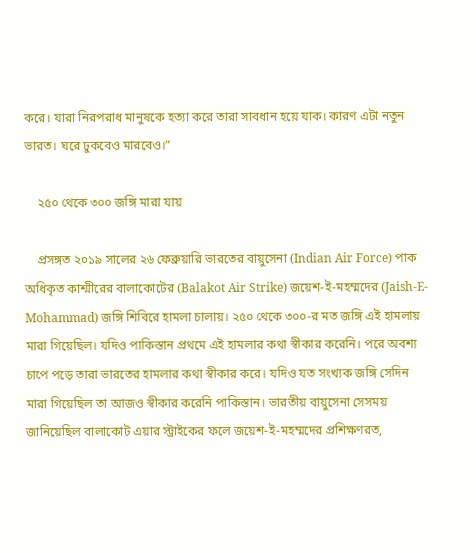করে। যারা নিরপরাধ মানুষকে হত্যা করে তারা সাবধান হয়ে যাক। কারণ এটা নতুন ভারত। ঘরে ঢুকবেও মারবেও।”

    ২৫০ থেকে ৩০০ জঙ্গি মারা যায়

    প্রসঙ্গত ২০১৯ সালের ২৬ ফেব্রুয়ারি ভারতের বায়ুসেনা (Indian Air Force) পাক অধিকৃত কাশ্মীরের বালাকোটের (Balakot Air Strike) জয়েশ-ই-মহম্মদের (Jaish-E-Mohammad) জঙ্গি শিবিরে হামলা চালায়। ২৫০ থেকে ৩০০-র মত জঙ্গি এই হামলায় মারা গিয়েছিল। যদিও পাকিস্তান প্রথমে এই হামলার কথা স্বীকার করেনি। পরে অবশ্য চাপে পড়ে তারা ভারতের হামলার কথা স্বীকার করে। যদিও যত সংখ্যক জঙ্গি সেদিন মারা গিয়েছিল তা আজও স্বীকার করেনি পাকিস্তান। ভারতীয় বায়ুসেনা সেসময় জানিয়েছিল বালাকোট এয়ার স্ট্রাইকের ফলে জয়েশ-ই-মহম্মদের প্রশিক্ষণরত,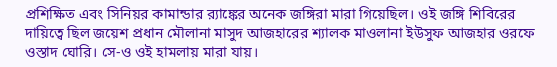প্রশিক্ষিত এবং সিনিয়র কামান্ডার র‍্যাঙ্কের অনেক জঙ্গিরা মারা গিয়েছিল। ওই জঙ্গি শিবিরের দায়িত্বে ছিল জয়েশ প্রধান মৌলানা মাসুদ আজহারের শ্যালক মাওলানা ইউসুফ আজহার ওরফে ওস্তাদ ঘোরি। সে-ও ওই হামলায় মারা যায়।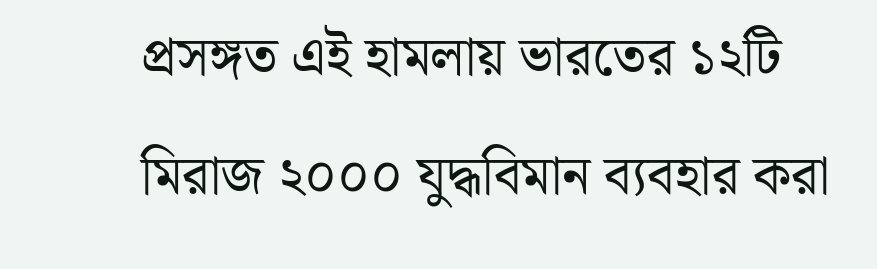প্রসঙ্গত এই হামলায় ভারতের ১২টি মিরাজ ২০০০ যুদ্ধবিমান ব্যবহার করা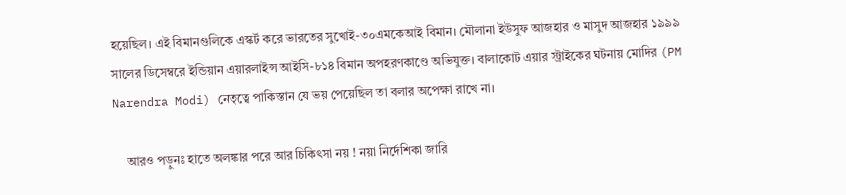হয়েছিল। এই বিমানগুলিকে এস্কর্ট করে ভারতের সুখোই-৩০এমকেআই বিমান। মৌলানা ইউসুফ আজহার ও মাসুদ আজহার ১৯৯৯ সালের ডিসেম্বরে ইন্ডিয়ান এয়ারলাইন্স আইসি-৮১৪ বিমান অপহরণকাণ্ডে অভিযুক্ত। বালাকোট এয়ার স্ট্রাইকের ঘটনায় মোদির (PM Narendra Modi) নেতৃত্বে পাকিস্তান যে ভয় পেয়েছিল তা বলার অপেক্ষা রাখে না।

    আরও পড়ুনঃ হাতে অলঙ্কার পরে আর চিকিৎসা নয় ! নয়া নির্দেশিকা জারি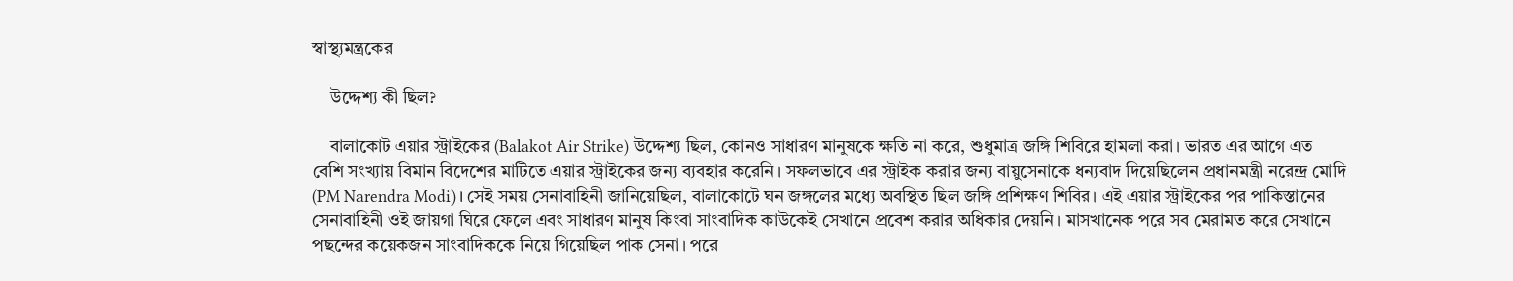স্বাস্থ্যমন্ত্রকের

    উদ্দেশ্য কী ছিল?

    বালাকোট এয়ার স্ট্রাইকের (Balakot Air Strike) উদ্দেশ্য ছিল, কোনও সাধারণ মানুষকে ক্ষতি না করে, শুধুমাত্র জঙ্গি শিবিরে হামলা করা। ভারত এর আগে এত বেশি সংখ্যায় বিমান বিদেশের মাটিতে এয়ার স্ট্রাইকের জন্য ব্যবহার করেনি। সফলভাবে এর স্ট্রাইক করার জন্য বায়ুসেনাকে ধন্যবাদ দিয়েছিলেন প্রধানমন্ত্রী নরেন্দ্র মোদি (PM Narendra Modi)। সেই সময় সেনাবাহিনী জানিয়েছিল, বালাকোটে ঘন জঙ্গলের মধ্যে অবস্থিত ছিল জঙ্গি প্রশিক্ষণ শিবির। এই এয়ার স্ট্রাইকের পর পাকিস্তানের সেনাবাহিনী ওই জায়গা ঘিরে ফেলে এবং সাধারণ মানুষ কিংবা সাংবাদিক কাউকেই সেখানে প্রবেশ করার অধিকার দেয়নি। মাসখানেক পরে সব মেরামত করে সেখানে পছন্দের কয়েকজন সাংবাদিককে নিয়ে গিয়েছিল পাক সেনা। পরে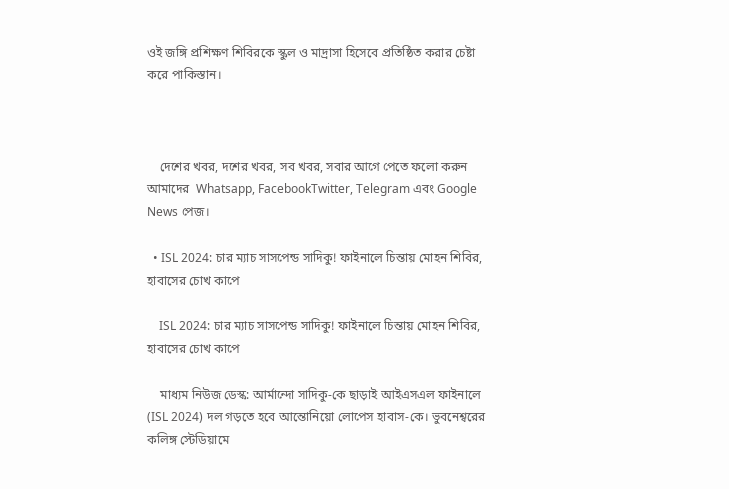ওই জঙ্গি প্রশিক্ষণ শিবিরকে স্কুল ও মাদ্রাসা হিসেবে প্রতিষ্ঠিত করার চেষ্টা করে পাকিস্তান।



    দেশের খবর, দশের খবর, সব খবর, সবার আগে পেতে ফলো করুন আমাদের  Whatsapp, FacebookTwitter, Telegram এবং Google News পেজ।

  • ISL 2024: চার ম্যাচ সাসপেন্ড সাদিকু! ফাইনালে চিন্তায় মোহন শিবির, হাবাসের চোখ কাপে

    ISL 2024: চার ম্যাচ সাসপেন্ড সাদিকু! ফাইনালে চিন্তায় মোহন শিবির, হাবাসের চোখ কাপে

    মাধ্যম নিউজ ডেস্ক: আর্মান্দো সাদিকু-কে ছাড়াই আইএসএল ফাইনালে (ISL 2024) দল গড়তে হবে আন্তোনিয়ো লোপেস হাবাস-কে। ভুবনেশ্বরের কলিঙ্গ স্টেডিয়ামে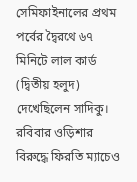সেমিফাইনালের প্রথম পর্বের দ্বৈরথে ৬৭ মিনিটে লাল কার্ড (দ্বিতীয় হলুদ) দেখেছিলেন সাদিকু। রবিবার ওড়িশার বিরুদ্ধে ফিরতি ম্যাচেও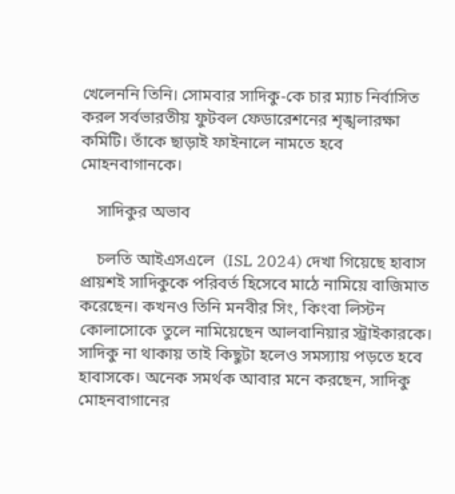খেলেননি তিনি। সোমবার সাদিকু-কে চার ম্যাচ নির্বাসিত করল সর্বভারতীয় ফুটবল ফেডারেশনের শৃঙ্খলারক্ষা কমিটি। তাঁকে ছাড়াই ফাইনালে নামতে হবে মোহনবাগানকে।

    সাদিকুর অভাব

    চলতি আইএসএলে  (ISL 2024) দেখা গিয়েছে হাবাস প্রায়শই সাদিকুকে পরিবর্ত হিসেবে মাঠে নামিয়ে বাজিমাত করেছেন। কখনও তিনি মনবীর সিং, কিংবা লিস্টন কোলাসোকে তুলে নামিয়েছেন আলবানিয়ার স্ট্রাইকারকে। সাদিকু না থাকায় তাই কিছুটা হলেও সমস্যায় পড়তে হবে হাবাসকে। অনেক সমর্থক আবার মনে করছেন, সাদিকু মোহনবাগানের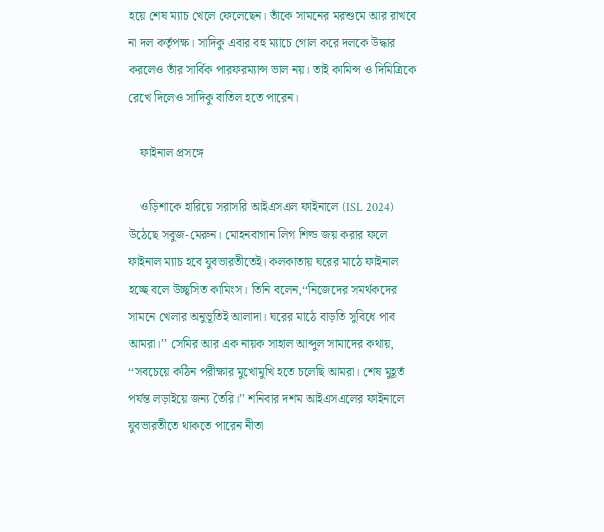হয়ে শেষ ম্যাচ খেলে ফেলেছেন। তাঁকে সামনের মরশুমে আর রাখবে না দল কর্তৃপক্ষ। সাদিকু এবার বহু ম্যাচে গোল করে দলকে উদ্ধার করলেও তাঁর সার্বিক পারফরম্যান্স ভাল নয়। তাই কামিন্স ও দিমিত্রিকে রেখে দিলেও সাদিকু বাতিল হতে পারেন।

    ফাইনাল প্রসঙ্গে

    ওড়িশাকে হারিয়ে সরাসরি আইএসএল ফাইনালে (ISL 2024) উঠেছে সবুজ-মেরুন। মোহনবাগান লিগ শিল্ড জয় করার ফলে ফাইনাল ম্যাচ হবে যুবভারতীতেই। কলকাতায় ঘরের মাঠে ফাইনাল হচ্ছে বলে উচ্ছ্বসিত কামিংস। তিনি বলেন,‘‘নিজেদের সমর্থকদের সামনে খেলার অনুভূতিই আলাদা। ঘরের মাঠে বাড়তি সুবিধে পাব আমরা।’’ সেমির আর এক নায়ক সাহাল আব্দুল সামাদের কথায়, ‘‘সবচেয়ে কঠিন পরীক্ষার মুখোমুখি হতে চলেছি আমরা। শেষ মুহূর্ত পর্যন্ত লড়াইয়ে জন্য তৈরি।’’ শনিবার দশম আইএসএলের ফাইনালে যুবভারতীতে থাকতে পারেন নীতা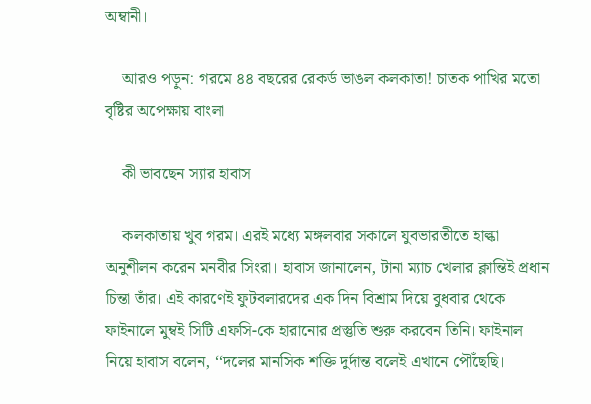অম্বানী।

    আরও পড়ুন: গরমে ৪৪ বছরের রেকর্ড ভাঙল কলকাতা! চাতক পাখির মতো বৃষ্টির অপেক্ষায় বাংলা

    কী ভাবছেন স্যার হাবাস

    কলকাতায় খুব গরম। এরই মধ্যে মঙ্গলবার সকালে যুবভারতীতে হাল্কা অনুশীলন করেন মনবীর সিংরা। হাবাস জানালেন, টানা ম্যাচ খেলার ক্লান্তিই প্রধান চিন্তা তাঁর। এই কারণেই ফুটবলারদের এক দিন বিশ্রাম দিয়ে বুধবার থেকে ফাইনালে মুম্বই সিটি এফসি-কে হারানোর প্রস্তুতি শুরু করবেন তিনি। ফাইনাল নিয়ে হাবাস বলেন, ‘‘দলের মানসিক শক্তি দুর্দান্ত বলেই এখানে পৌঁছেছি।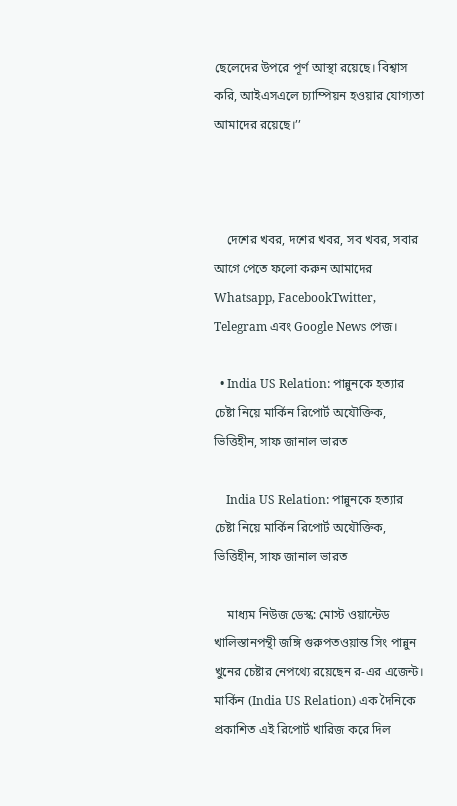ছেলেদের উপরে পূর্ণ আস্থা রয়েছে। বিশ্বাস করি, আইএসএলে চ্যাম্পিয়ন হওয়ার যোগ্যতা আমাদের রয়েছে।’’



    দেশের খবর, দশের খবর, সব খবর, সবার আগে পেতে ফলো করুন আমাদের  Whatsapp, FacebookTwitter, Telegram এবং Google News পেজ।

  • India US Relation: পান্নুনকে হত্যার চেষ্টা নিয়ে মার্কিন রিপোর্ট অযৌক্তিক, ভিত্তিহীন, সাফ জানাল ভারত

    India US Relation: পান্নুনকে হত্যার চেষ্টা নিয়ে মার্কিন রিপোর্ট অযৌক্তিক, ভিত্তিহীন, সাফ জানাল ভারত

    মাধ্যম নিউজ ডেস্ক: মোস্ট ওয়ান্টেড খালিস্তানপন্থী জঙ্গি গুরুপতওয়ান্ত সিং পান্নুন খুনের চেষ্টার নেপথ্যে রয়েছেন র-এর এজেন্ট। মার্কিন (India US Relation) এক দৈনিকে প্রকাশিত এই রিপোর্ট খারিজ করে দিল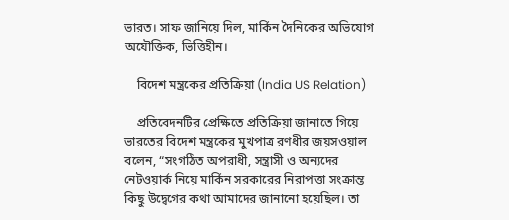ভারত। সাফ জানিয়ে দিল, মার্কিন দৈনিকের অভিযোগ অযৌক্তিক, ভিত্তিহীন।

    বিদেশ মন্ত্রকের প্রতিক্রিয়া (India US Relation)

    প্রতিবেদনটির প্রেক্ষিতে প্রতিক্রিয়া জানাতে গিয়ে ভারতের বিদেশ মন্ত্রকের মুখপাত্র রণধীর জয়সওয়াল বলেন, “সংগঠিত অপরাধী, সন্ত্রাসী ও অন্যদের নেটওয়ার্ক নিয়ে মার্কিন সরকারের নিরাপত্তা সংক্রান্ত কিছু উদ্বেগের কথা আমাদের জানানো হয়েছিল। তা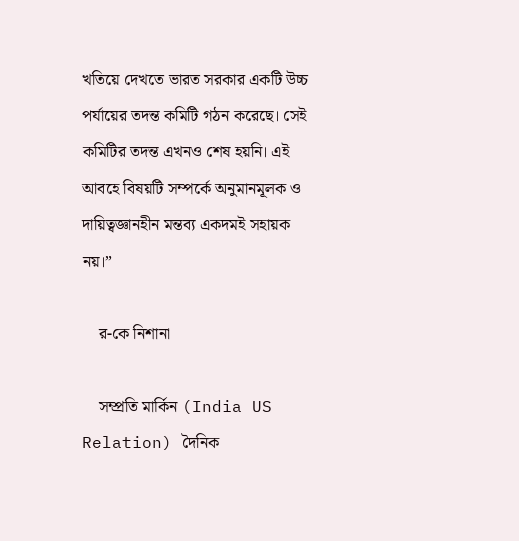খতিয়ে দেখতে ভারত সরকার একটি উচ্চ পর্যায়ের তদন্ত কমিটি গঠন করেছে। সেই কমিটির তদন্ত এখনও শেষ হয়নি। এই আবহে বিষয়টি সম্পর্কে অনুমানমূলক ও দায়িত্বজ্ঞানহীন মন্তব্য একদমই সহায়ক নয়।”

    র-কে নিশানা

    সম্প্রতি মার্কিন (India US Relation) দৈনিক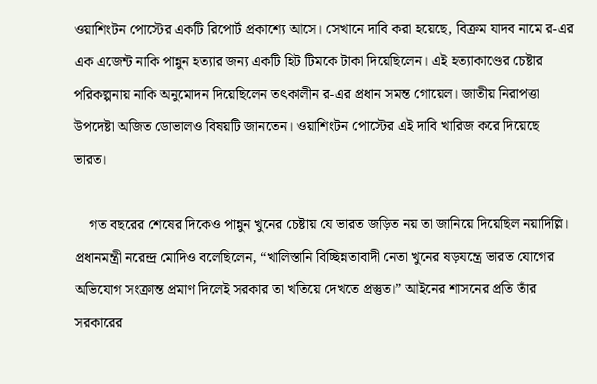ওয়াশিংটন পোস্টের একটি রিপোর্ট প্রকাশ্যে আসে। সেখানে দাবি করা হয়েছে, বিক্রম যাদব নামে র-এর এক এজেন্ট নাকি পান্নুন হত্যার জন্য একটি হিট টিমকে টাকা দিয়েছিলেন। এই হত্যাকাণ্ডের চেষ্টার পরিকল্পনায় নাকি অনুমোদন দিয়েছিলেন তৎকালীন র-এর প্রধান সমন্ত গোয়েল। জাতীয় নিরাপত্তা উপদেষ্টা অজিত ডোভালও বিষয়টি জানতেন। ওয়াশিংটন পোস্টের এই দাবি খারিজ করে দিয়েছে ভারত।

    গত বছরের শেষের দিকেও পান্নুন খুনের চেষ্টায় যে ভারত জড়িত নয় তা জানিয়ে দিয়েছিল নয়াদিল্লি। প্রধানমন্ত্রী নরেন্দ্র মোদিও বলেছিলেন, “খালিস্তানি বিচ্ছিন্নতাবাদী নেতা খুনের ষড়যন্ত্রে ভারত যোগের অভিযোগ সংক্রান্ত প্রমাণ দিলেই সরকার তা খতিয়ে দেখতে প্রস্তুত।” আইনের শাসনের প্রতি তাঁর সরকারের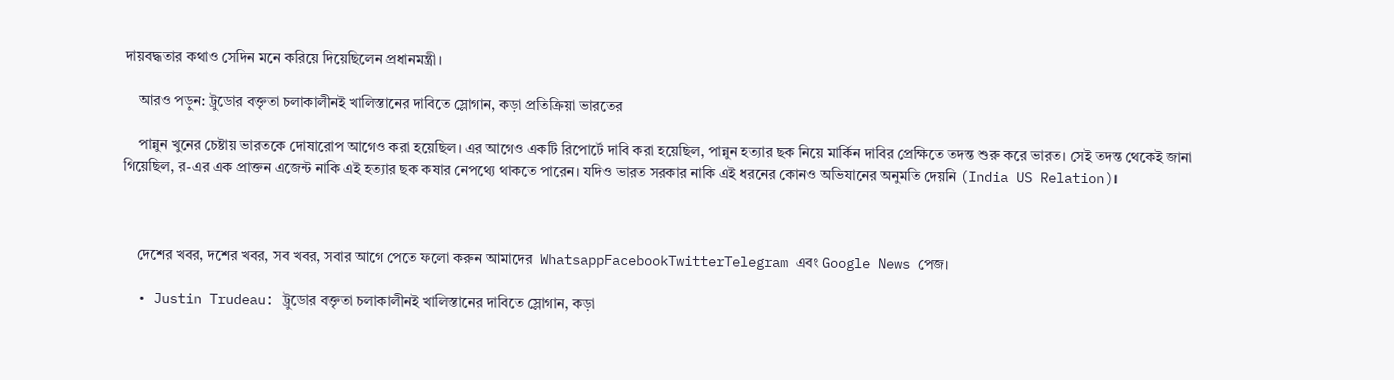দায়বদ্ধতার কথাও সেদিন মনে করিয়ে দিয়েছিলেন প্রধানমন্ত্রী।

    আরও পড়ুন: ট্রুডোর বক্তৃতা চলাকালীনই খালিস্তানের দাবিতে স্লোগান, কড়া প্রতিক্রিয়া ভারতের

    পান্নুন খুনের চেষ্টায় ভারতকে দোষারোপ আগেও করা হয়েছিল। এর আগেও একটি রিপোর্টে দাবি করা হয়েছিল, পান্নুন হত্যার ছক নিয়ে মার্কিন দাবির প্রেক্ষিতে তদন্ত শুরু করে ভারত। সেই তদন্ত থেকেই জানা গিয়েছিল, র-এর এক প্রাক্তন এজেন্ট নাকি এই হত্যার ছক কষার নেপথ্যে থাকতে পারেন। যদিও ভারত সরকার নাকি এই ধরনের কোনও অভিযানের অনুমতি দেয়নি (India US Relation)।



    দেশের খবর, দশের খবর, সব খবর, সবার আগে পেতে ফলো করুন আমাদের  WhatsappFacebookTwitterTelegram এবং Google News পেজ।

  • Justin Trudeau: ট্রুডোর বক্তৃতা চলাকালীনই খালিস্তানের দাবিতে স্লোগান, কড়া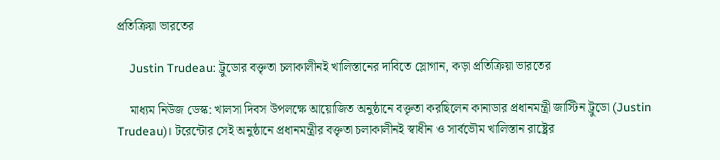প্রতিক্রিয়া ভারতের

    Justin Trudeau: ট্রুডোর বক্তৃতা চলাকালীনই খালিস্তানের দাবিতে স্লোগান, কড়া প্রতিক্রিয়া ভারতের

    মাধ্যম নিউজ ডেস্ক: খালসা দিবস উপলক্ষে আয়োজিত অনুষ্ঠানে বক্তৃতা করছিলেন কানাডার প্রধানমন্ত্রী জাস্টিন ট্রুডো (Justin Trudeau)। টরেন্টোর সেই অনুষ্ঠানে প্রধানমন্ত্রীর বক্তৃতা চলাকালীনই স্বাধীন ও সার্বভৌম খালিস্তান রাষ্ট্রের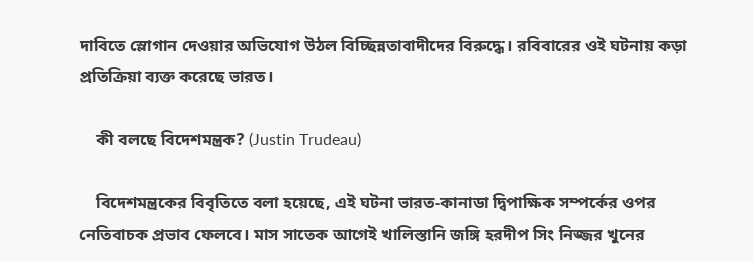দাবিতে স্লোগান দেওয়ার অভিযোগ উঠল বিচ্ছিন্নতাবাদীদের বিরুদ্ধে। রবিবারের ওই ঘটনায় কড়া প্রতিক্রিয়া ব্যক্ত করেছে ভারত।

    কী বলছে বিদেশমন্ত্রক? (Justin Trudeau)

    বিদেশমন্ত্রকের বিবৃতিতে বলা হয়েছে, এই ঘটনা ভারত-কানাডা দ্বিপাক্ষিক সম্পর্কের ওপর নেতিবাচক প্রভাব ফেলবে। মাস সাতেক আগেই খালিস্তানি জঙ্গি হরদীপ সিং নিজ্জর খুনের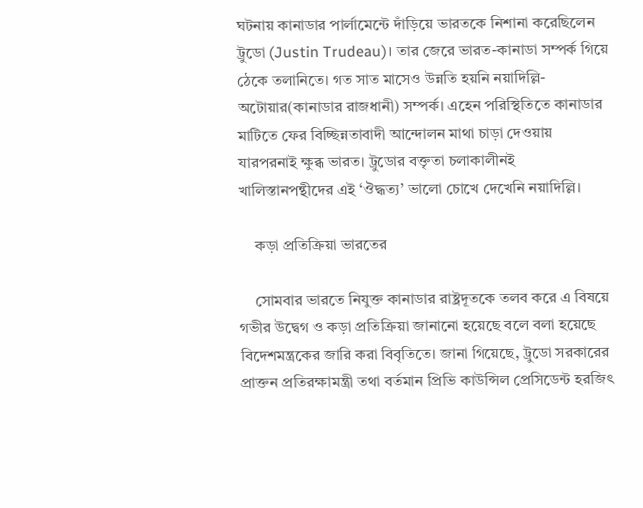ঘটনায় কানাডার পার্লামেন্টে দাঁড়িয়ে ভারতকে নিশানা করেছিলেন ট্রুডো (Justin Trudeau)। তার জেরে ভারত-কানাডা সম্পর্ক গিয়ে ঠেকে তলানিতে। গত সাত মাসেও উন্নতি হয়নি নয়াদিল্লি-অটোয়ার(কানাডার রাজধানী) সম্পর্ক। এহেন পরিস্থিতিতে কানাডার মাটিতে ফের বিচ্ছিন্নতাবাদী আন্দোলন মাথা চাড়া দেওয়ায় যারপরনাই ক্ষুব্ধ ভারত। ট্রুডোর বক্তৃতা চলাকালীনই খালিস্তানপন্থীদের এই ‘ঔদ্ধত্য’ ভালো চোখে দেখেনি নয়াদিল্লি।

    কড়া প্রতিক্রিয়া ভারতের

    সোমবার ভারতে নিযুক্ত কানাডার রাষ্ট্রদূতকে তলব করে এ বিষয়ে গভীর উদ্বেগ ও কড়া প্রতিক্রিয়া জানানো হয়েছে বলে বলা হয়েছে বিদেশমন্ত্রকের জারি করা বিবৃতিতে। জানা গিয়েছে, ট্রুডো সরকারের প্রাক্তন প্রতিরক্ষামন্ত্রী তথা বর্তমান প্রিভি কাউন্সিল প্রেসিডেন্ট হরজিৎ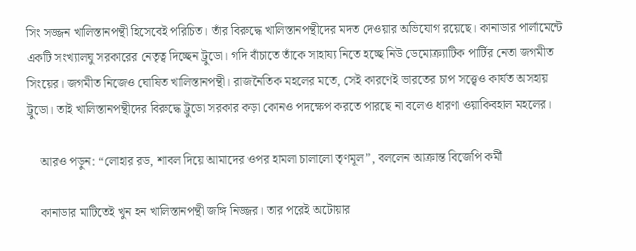সিং সজ্জন খালিস্তানপন্থী হিসেবেই পরিচিত। তাঁর বিরুদ্ধে খালিস্তানপন্থীদের মদত দেওয়ার অভিযোগ রয়েছে। কানাডার পার্লামেন্টে একটি সংখ্যালঘু সরকারের নেতৃত্ব দিচ্ছেন ট্রুডো। গদি বাঁচাতে তাঁকে সাহায্য নিতে হচ্ছে নিউ ডেমোক্র্যাটিক পার্টির নেতা জগমীত সিংয়ের। জগমীত নিজেও ঘোষিত খালিস্তানপন্থী। রাজনৈতিক মহলের মতে, সেই কারণেই ভারতের চাপ সত্ত্বেও কার্যত অসহায় ট্রুডো। তাই খালিস্তানপন্থীদের বিরুদ্ধে ট্রুডো সরকার কড়া কোনও পদক্ষেপ করতে পারছে না বলেও ধারণা ওয়াকিবহাল মহলের।

    আরও পড়ুন: “লোহার রড, শাবল দিয়ে আমাদের ওপর হামলা চালালো তৃণমূল”, বললেন আক্রান্ত বিজেপি কর্মী

    কানাডার মাটিতেই খুন হন খালিস্তানপন্থী জঙ্গি নিজ্জর। তার পরেই অটোয়ার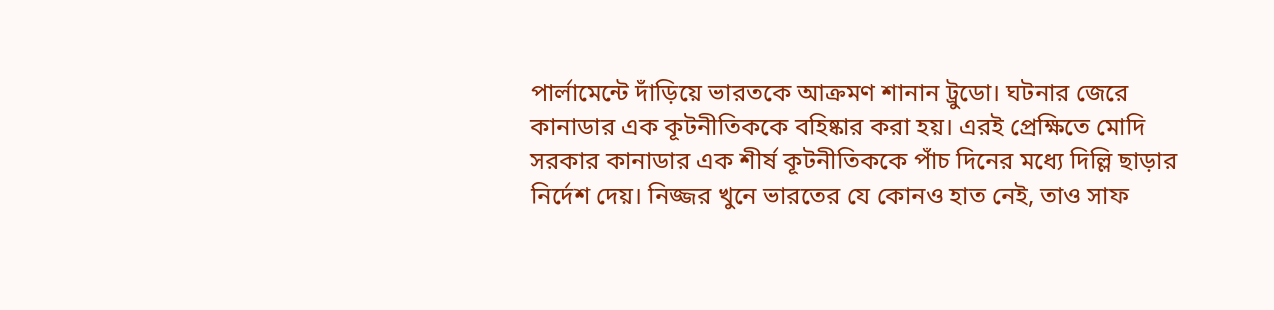পার্লামেন্টে দাঁড়িয়ে ভারতকে আক্রমণ শানান ট্রুডো। ঘটনার জেরে কানাডার এক কূটনীতিককে বহিষ্কার করা হয়। এরই প্রেক্ষিতে মোদি সরকার কানাডার এক শীর্ষ কূটনীতিককে পাঁচ দিনের মধ্যে দিল্লি ছাড়ার নির্দেশ দেয়। নিজ্জর খুনে ভারতের যে কোনও হাত নেই, তাও সাফ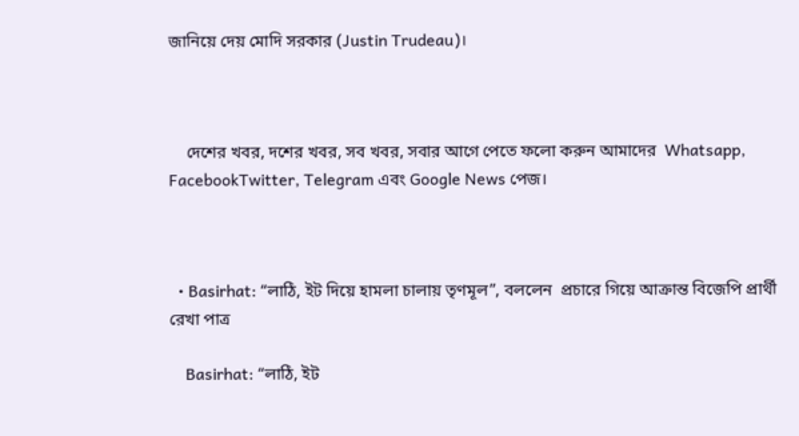জানিয়ে দেয় মোদি সরকার (Justin Trudeau)।



    দেশের খবর, দশের খবর, সব খবর, সবার আগে পেতে ফলো করুন আমাদের  Whatsapp, FacebookTwitter, Telegram এবং Google News পেজ।



  • Basirhat: “লাঠি, ইট দিয়ে হামলা চালায় তৃণমূল”, বললেন  প্রচারে গিয়ে আক্রান্ত বিজেপি প্রার্থী রেখা পাত্র

    Basirhat: “লাঠি, ইট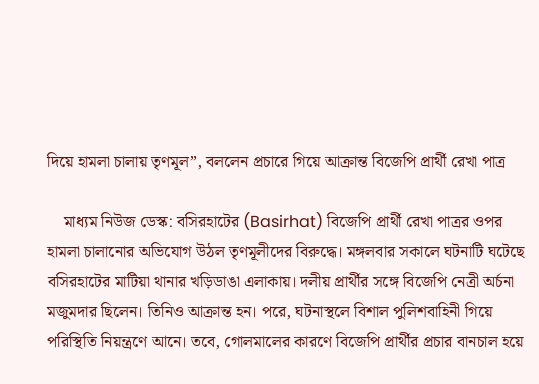দিয়ে হামলা চালায় তৃণমূল”, বললেন প্রচারে গিয়ে আক্রান্ত বিজেপি প্রার্থী রেখা পাত্র

    মাধ্যম নিউজ ডেস্ক: বসিরহাটের (Basirhat) বিজেপি প্রার্থী রেখা পাত্রর ওপর হামলা চালানোর অভিযোগ উঠল তৃণমূলীদের বিরুদ্ধে। মঙ্গলবার সকালে ঘটনাটি ঘটেছে বসিরহাটের মাটিয়া থানার খড়িডাঙা এলাকায়। দলীয় প্রার্থীর সঙ্গে বিজেপি নেত্রী অর্চনা মজুমদার ছিলেন। তিনিও আক্রান্ত হন। পরে, ঘটনাস্থলে বিশাল পুলিশবাহিনী গিয়ে পরিস্থিতি নিয়ন্ত্রণে আনে। তবে, গোলমালের কারণে বিজেপি প্রার্থীর প্রচার বানচাল হয়ে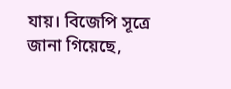যায়। বিজেপি সূত্রে জানা গিয়েছে,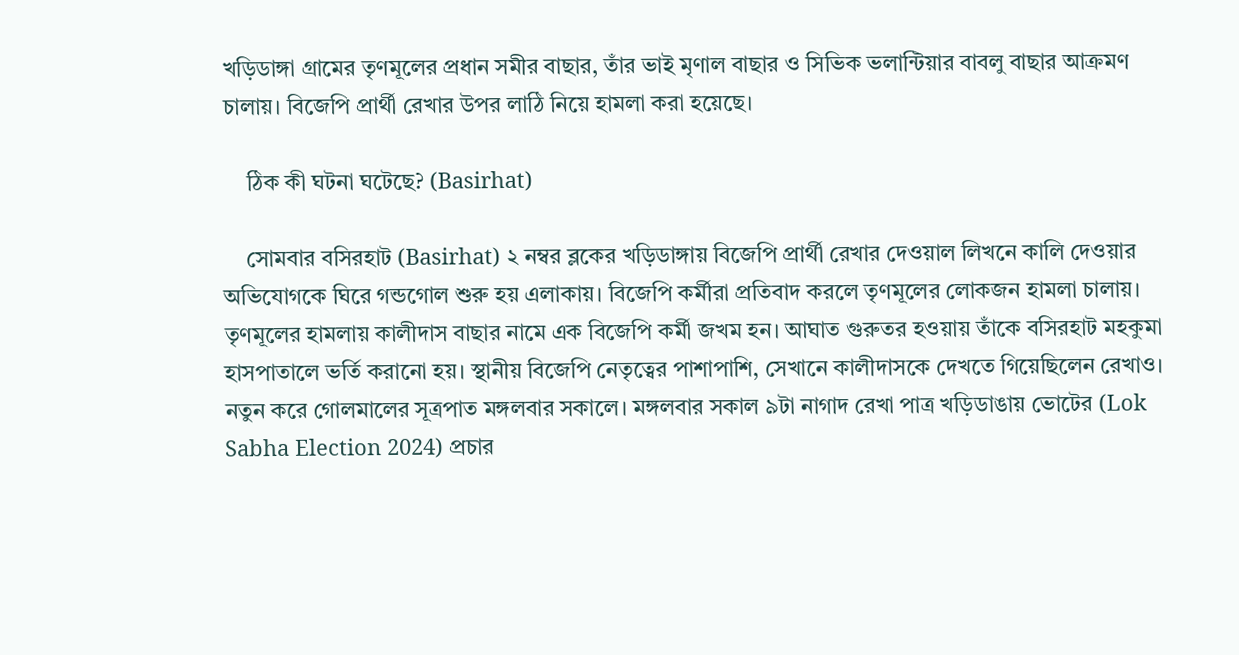খড়িডাঙ্গা গ্রামের তৃণমূলের প্রধান সমীর বাছার, তাঁর ভাই মৃণাল বাছার ও সিভিক ভলান্টিয়ার বাবলু বাছার আক্রমণ চালায়। বিজেপি প্রার্থী রেখার উপর লাঠি নিয়ে হামলা করা হয়েছে।

    ঠিক কী ঘটনা ঘটেছে? (Basirhat)

    সোমবার বসিরহাট (Basirhat) ২ নম্বর ব্লকের খড়িডাঙ্গায় বিজেপি প্রার্থী রেখার দেওয়াল লিখনে কালি দেওয়ার অভিযোগকে ঘিরে গন্ডগোল শুরু হয় এলাকায়। বিজেপি কর্মীরা প্রতিবাদ করলে তৃণমূলের লোকজন হামলা চালায়। তৃণমূলের হামলায় কালীদাস বাছার নামে এক বিজেপি কর্মী জখম হন। আঘাত গুরুতর হওয়ায় তাঁকে বসিরহাট মহকুমা হাসপাতালে ভর্তি করানো হয়। স্থানীয় বিজেপি নেতৃত্বের পাশাপাশি, সেখানে কালীদাসকে দেখতে গিয়েছিলেন রেখাও। নতুন করে গোলমালের সূত্রপাত মঙ্গলবার সকালে। মঙ্গলবার সকাল ৯টা নাগাদ রেখা পাত্র খড়িডাঙায় ভোটের (Lok Sabha Election 2024) প্রচার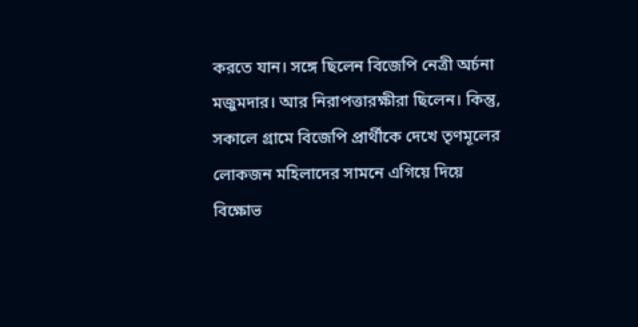করতে যান। সঙ্গে ছিলেন বিজেপি নেত্রী অর্চনা মজুমদার। আর নিরাপত্তারক্ষীরা ছিলেন। কিন্তু, সকালে গ্রামে বিজেপি প্রার্থীকে দেখে তৃণমূলের লোকজন মহিলাদের সামনে এগিয়ে দিয়ে বিক্ষোভ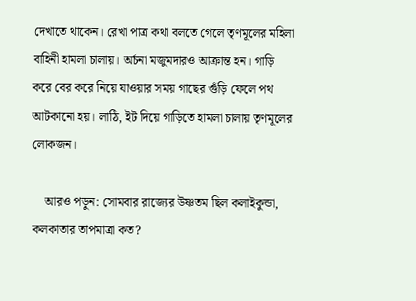দেখাতে থাকেন। রেখা পাত্র কথা বলতে গেলে তৃণমূলের মহিলা বাহিনী হামলা চালায়। অর্চনা মজুমদারও আক্রান্ত হন। গাড়ি করে বের করে নিয়ে যাওয়ার সময় গাছের গুঁড়ি ফেলে পথ আটকানো হয়। লাঠি, ইট দিয়ে গাড়িতে হামলা চালায় তৃণমূলের লোকজন।

    আরও পড়ুন: সোমবার রাজ্যের উষ্ণতম ছিল কলাইকুন্ডা, কলকাতার তাপমাত্রা কত?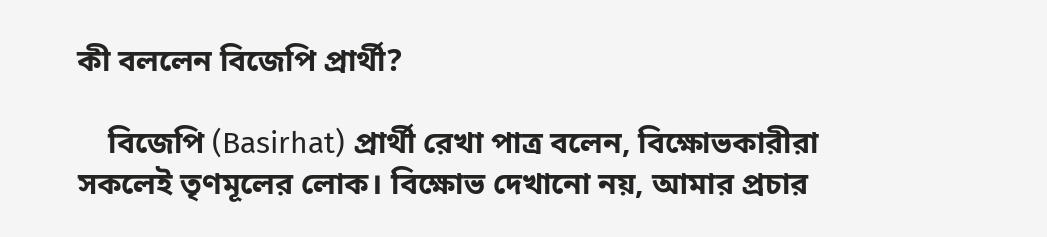কী বললেন বিজেপি প্রার্থী?

    বিজেপি (Basirhat) প্রার্থী রেখা পাত্র বলেন, বিক্ষোভকারীরা সকলেই তৃণমূলের লোক। বিক্ষোভ দেখানো নয়, আমার প্রচার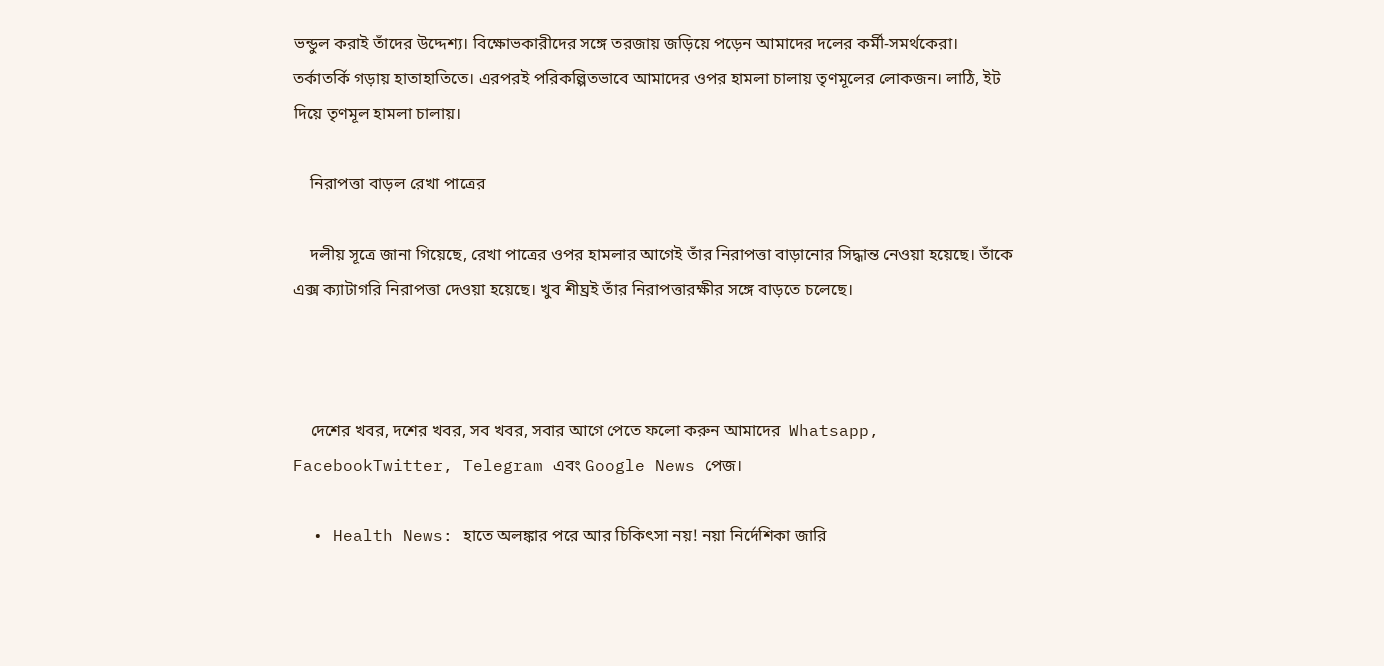ভন্ডুল করাই তাঁদের উদ্দেশ্য। বিক্ষোভকারীদের সঙ্গে তরজায় জড়িয়ে পড়েন আমাদের দলের কর্মী-সমর্থকেরা। তর্কাতর্কি গড়ায় হাতাহাতিতে। এরপরই পরিকল্পিতভাবে আমাদের ওপর হামলা চালায় তৃণমূলের লোকজন। লাঠি, ইট দিয়ে তৃণমূল হামলা চালায়।

    নিরাপত্তা বাড়ল রেখা পাত্রের

    দলীয় সূত্রে জানা গিয়েছে, রেখা পাত্রের ওপর হামলার আগেই তাঁর নিরাপত্তা বাড়ানোর সিদ্ধান্ত নেওয়া হয়েছে। তাঁকে এক্স ক্যাটাগরি নিরাপত্তা দেওয়া হয়েছে। খুব শীঘ্রই তাঁর নিরাপত্তারক্ষীর সঙ্গে বাড়তে চলেছে।



    দেশের খবর, দশের খবর, সব খবর, সবার আগে পেতে ফলো করুন আমাদের  Whatsapp, FacebookTwitter, Telegram এবং Google News পেজ।

  • Health News: হাতে অলঙ্কার পরে আর চিকিৎসা নয়! নয়া নির্দেশিকা জারি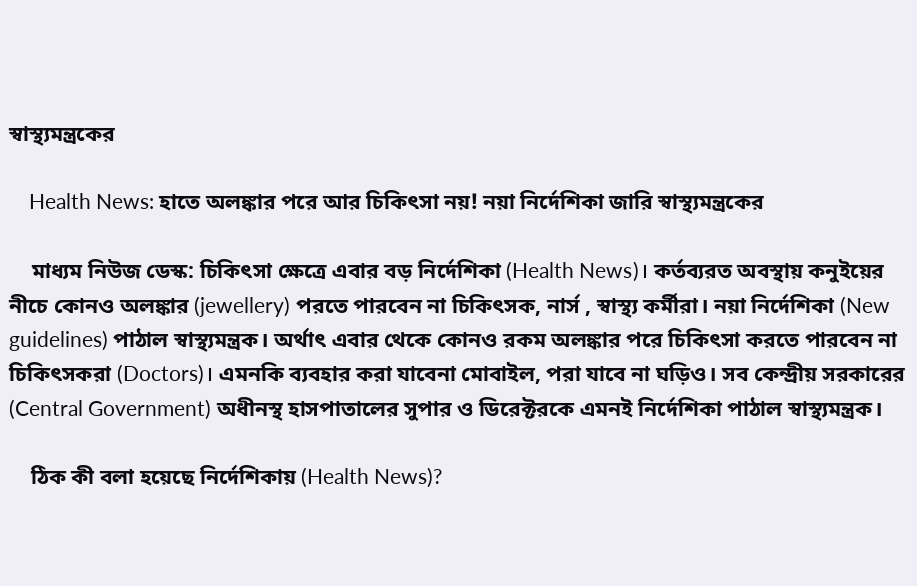স্বাস্থ্যমন্ত্রকের

    Health News: হাতে অলঙ্কার পরে আর চিকিৎসা নয়! নয়া নির্দেশিকা জারি স্বাস্থ্যমন্ত্রকের

    মাধ্যম নিউজ ডেস্ক: চিকিৎসা ক্ষেত্রে এবার বড় নির্দেশিকা (Health News)। কর্তব্যরত অবস্থায় কনুইয়ের নীচে কোনও অলঙ্কার (jewellery) পরতে পারবেন না চিকিৎসক, নার্স , স্বাস্থ্য কর্মীরা। নয়া নির্দেশিকা (New guidelines) পাঠাল স্বাস্থ্যমন্ত্রক। অর্থাৎ এবার থেকে কোনও রকম অলঙ্কার পরে চিকিৎসা করতে পারবেন না চিকিৎসকরা (Doctors)। এমনকি ব্যবহার করা যাবেনা মোবাইল, পরা যাবে না ঘড়িও। সব কেন্দ্রীয় সরকারের (Central Government) অধীনস্থ হাসপাতালের সুপার ও ডিরেক্টরকে এমনই নির্দেশিকা পাঠাল স্বাস্থ্যমন্ত্রক।

    ঠিক কী বলা হয়েছে নির্দেশিকায় (Health News)?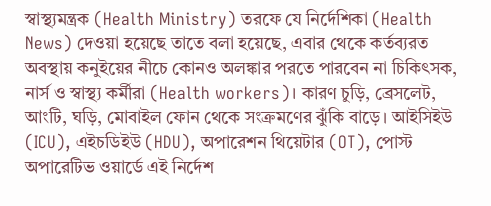স্বাস্থ্যমন্ত্রক (Health Ministry) তরফে যে নির্দেশিকা (Health News) দেওয়া হয়েছে তাতে বলা হয়েছে, এবার থেকে কর্তব্যরত অবস্থায় কনুইয়ের নীচে কোনও অলঙ্কার পরতে পারবেন না চিকিৎসক, নার্স ও স্বাস্থ্য কর্মীরা (Health workers)। কারণ চুড়ি, ব্রেসলেট, আংটি, ঘড়ি, মোবাইল ফোন থেকে সংক্রমণের ঝুঁকি বাড়ে। আইসিইউ (ICU), এইচডিইউ (HDU), অপারেশন থিয়েটার (OT), পোস্ট অপারেটিভ ওয়ার্ডে এই নির্দেশ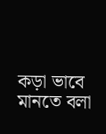কড়া ভাবে মানতে বলা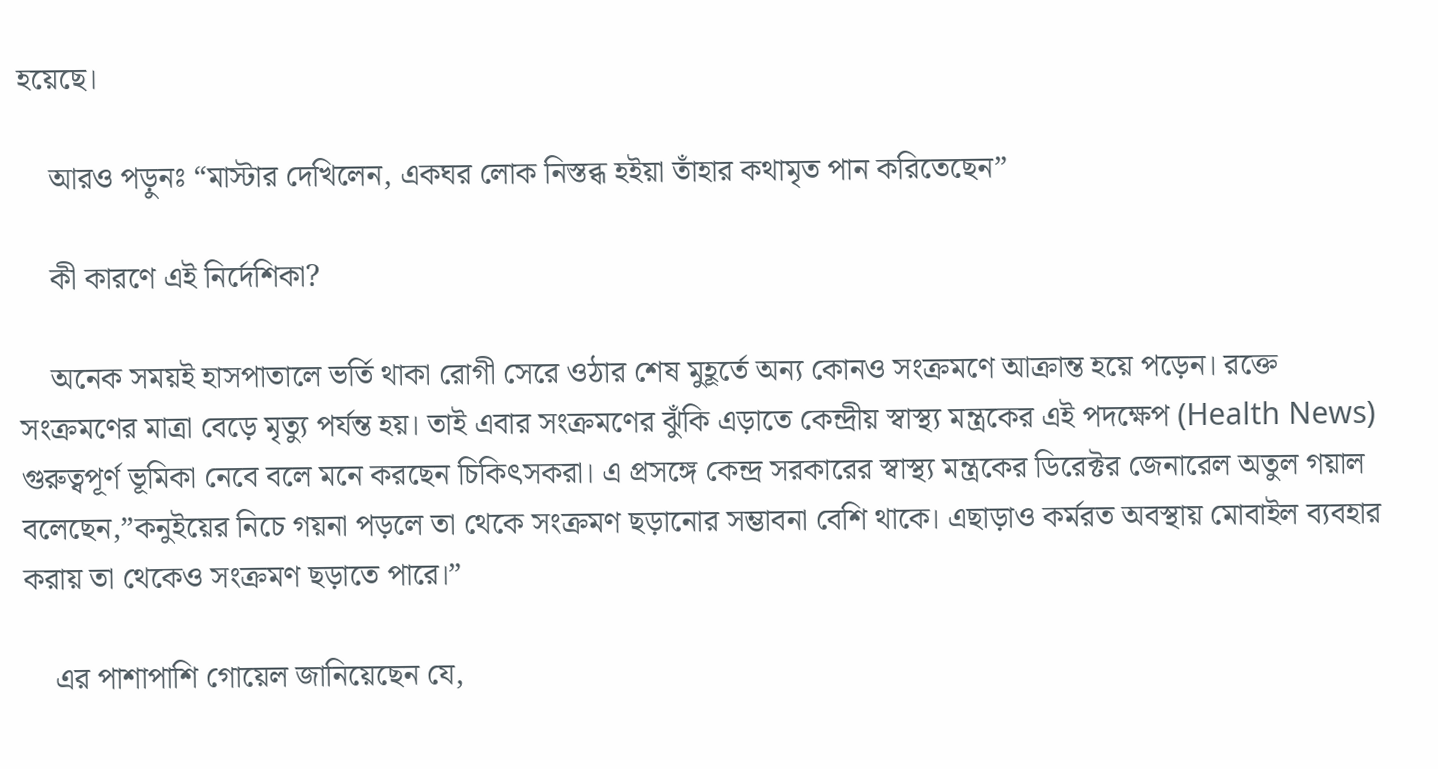হয়েছে।

    আরও পড়ুনঃ “মাস্টার দেখিলেন, একঘর লোক নিস্তব্ধ হইয়া তাঁহার কথামৃত পান করিতেছেন”

    কী কারণে এই নির্দেশিকা?

    অনেক সময়ই হাসপাতালে ভর্তি থাকা রোগী সেরে ওঠার শেষ মুহূর্তে অন্য কোনও সংক্রমণে আক্রান্ত হয়ে পড়েন। রক্তে সংক্রমণের মাত্রা বেড়ে মৃত্যু পর্যন্ত হয়। তাই এবার সংক্রমণের ঝুঁকি এড়াতে কেন্দ্রীয় স্বাস্থ্য মন্ত্রকের এই পদক্ষেপ (Health News) গুরুত্বপূর্ণ ভূমিকা নেবে বলে মনে করছেন চিকিৎসকরা। এ প্রসঙ্গে কেন্দ্র সরকারের স্বাস্থ্য মন্ত্রকের ডিরেক্টর জেনারেল অতুল গয়াল বলেছেন,”কনুইয়ের নিচে গয়না পড়লে তা থেকে সংক্রমণ ছড়ানোর সম্ভাবনা বেশি থাকে। এছাড়াও কর্মরত অবস্থায় মোবাইল ব্যবহার করায় তা থেকেও সংক্রমণ ছড়াতে পারে।”

    এর পাশাপাশি গোয়েল জানিয়েছেন যে,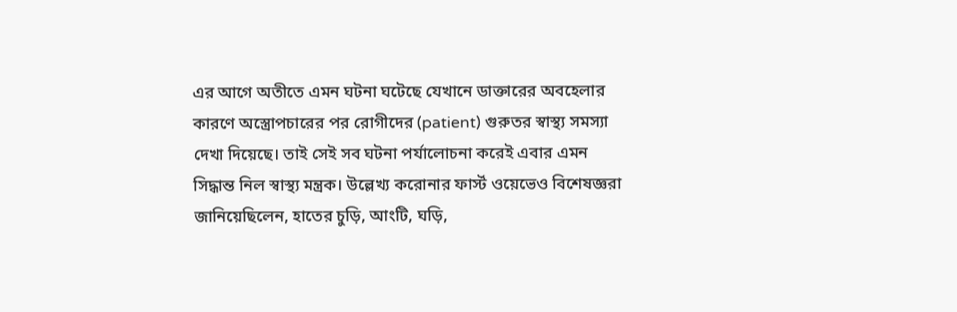এর আগে অতীতে এমন ঘটনা ঘটেছে যেখানে ডাক্তারের অবহেলার কারণে অস্ত্রোপচারের পর রোগীদের (patient) গুরুতর স্বাস্থ্য সমস্যা দেখা দিয়েছে। তাই সেই সব ঘটনা পর্যালোচনা করেই এবার এমন সিদ্ধান্ত নিল স্বাস্থ্য মন্ত্রক। উল্লেখ্য করোনার ফার্স্ট ওয়েভেও বিশেষজ্ঞরা জানিয়েছিলেন, হাতের চুড়ি, আংটি, ঘড়ি,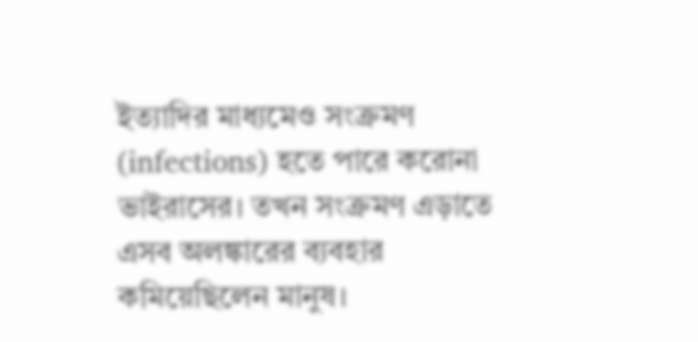ইত্যাদির মাধ্যমেও সংক্রমণ (infections) হতে পারে করোনা ভাইরাসের। তখন সংক্রমণ এড়াতে এসব অলঙ্কারের ব্যবহার কমিয়েছিলেন মানুষ।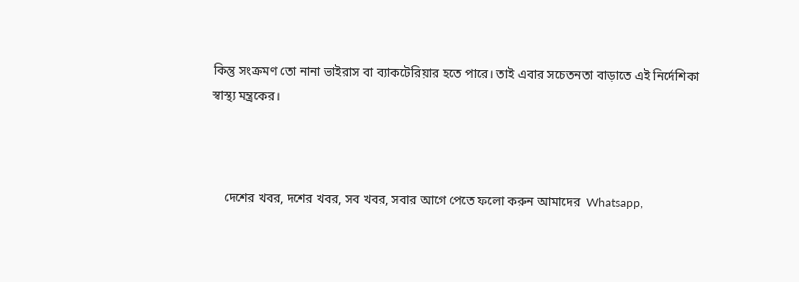কিন্তু সংক্রমণ তো নানা ভাইরাস বা ব্যাকটেরিয়ার হতে পারে। তাই এবার সচেতনতা বাড়াতে এই নির্দেশিকা স্বাস্থ্য মন্ত্রকের।



    দেশের খবর, দশের খবর, সব খবর, সবার আগে পেতে ফলো করুন আমাদের  Whatsapp,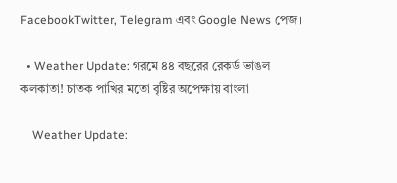FacebookTwitter, Telegram এবং Google News পেজ।

  • Weather Update: গরমে ৪৪ বছরের রেকর্ড ভাঙল কলকাতা! চাতক পাখির মতো বৃষ্টির অপেক্ষায় বাংলা

    Weather Update: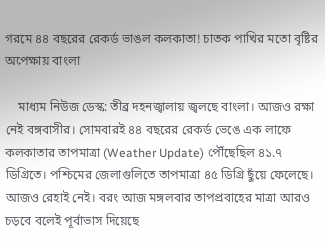গরমে ৪৪ বছরের রেকর্ড ভাঙল কলকাতা! চাতক পাখির মতো বৃষ্টির অপেক্ষায় বাংলা

    মাধ্যম নিউজ ডেস্ক: তীব্র দহনজ্বালায় জ্বলছে বাংলা। আজও রক্ষা নেই বঙ্গবাসীর। সোমবারই ৪৪ বছরের রেকর্ড ভেঙে এক লাফে কলকাতার তাপমাত্রা (Weather Update) পৌঁছেছিল ৪১.৭ ডিগ্রিতে। পশ্চিমের জেলাগুলিতে তাপমাত্রা ৪৫ ডিগ্রি ছুঁয়ে ফেলেছে। আজও রেহাই নেই। বরং আজ মঙ্গলবার তাপপ্রবাহের মাত্রা আরও চড়বে বলেই পূর্বাভাস দিয়েছে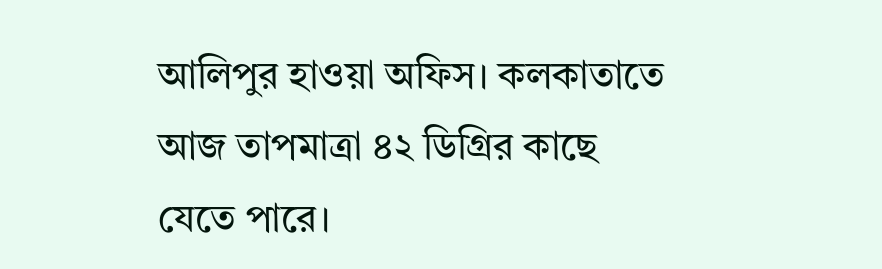আলিপুর হাওয়া অফিস। কলকাতাতে আজ তাপমাত্রা ৪২ ডিগ্রির কাছে যেতে পারে।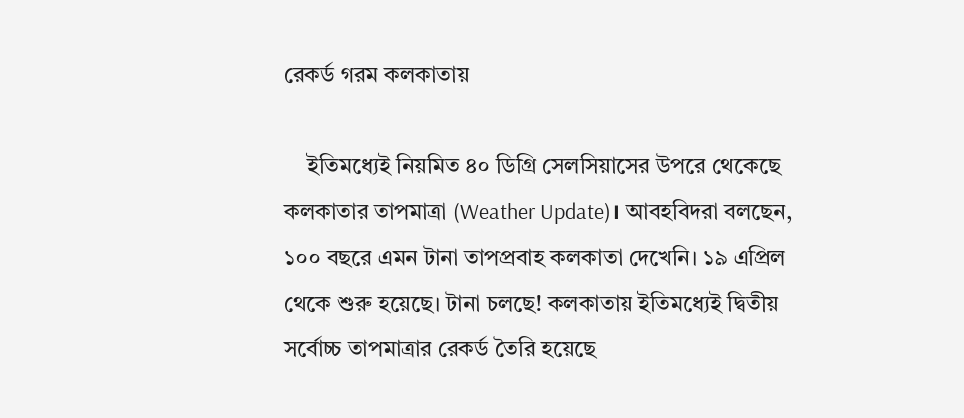রেকর্ড গরম কলকাতায়

    ইতিমধ্যেই নিয়মিত ৪০ ডিগ্রি সেলসিয়াসের উপরে থেকেছে কলকাতার তাপমাত্রা (Weather Update)। আবহবিদরা বলছেন, ১০০ বছরে এমন টানা তাপপ্রবাহ কলকাতা দেখেনি। ১৯ এপ্রিল থেকে শুরু হয়েছে। টানা চলছে! কলকাতায় ইতিমধ্যেই দ্বিতীয় সর্বোচ্চ তাপমাত্রার রেকর্ড তৈরি হয়েছে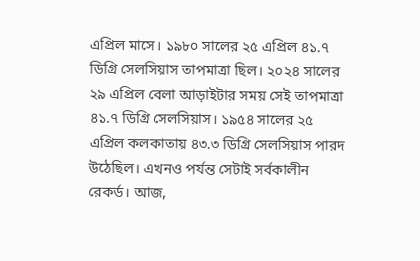এপ্রিল মাসে। ১৯৮০ সালের ২৫ এপ্রিল ৪১.৭ ডিগ্রি সেলসিয়াস তাপমাত্রা ছিল। ২০২৪ সালের ২৯ এপ্রিল বেলা আড়াইটার সময় সেই তাপমাত্রা ৪১.৭ ডিগ্রি সেলসিয়াস। ১৯৫৪ সালের ২৫ এপ্রিল কলকাতায় ৪৩.৩ ডিগ্রি সেলসিয়াস পারদ উঠেছিল। এখনও পর্যন্ত সেটাই সর্বকালীন রেকর্ড। আজ,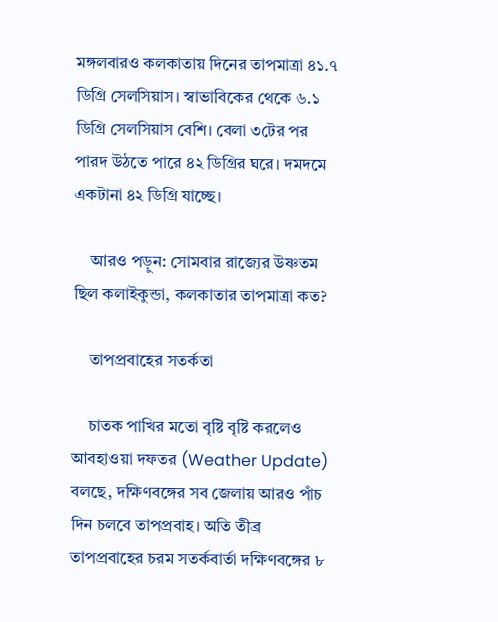মঙ্গলবারও কলকাতায় দিনের তাপমাত্রা ৪১.৭ ডিগ্রি সেলসিয়াস। স্বাভাবিকের থেকে ৬.১ ডিগ্রি সেলসিয়াস বেশি। বেলা ৩টের পর পারদ উঠতে পারে ৪২ ডিগ্রির ঘরে। দমদমে একটানা ৪২ ডিগ্রি যাচ্ছে।

    আরও পড়ুন: সোমবার রাজ্যের উষ্ণতম ছিল কলাইকুন্ডা, কলকাতার তাপমাত্রা কত?

    তাপপ্রবাহের সতর্কতা

    চাতক পাখির মতো বৃষ্টি বৃষ্টি করলেও আবহাওয়া দফতর (Weather Update) বলছে, দক্ষিণবঙ্গের সব জেলায় আরও পাঁচ দিন চলবে তাপপ্রবাহ। অতি তীব্র তাপপ্রবাহের চরম সতর্কবার্তা দক্ষিণবঙ্গের ৮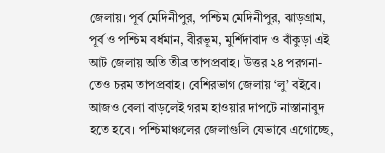জেলায়। পূর্ব মেদিনীপুর, পশ্চিম মেদিনীপুর, ঝাড়গ্রাম, পূর্ব ও পশ্চিম বর্ধমান, বীরভূম, মুর্শিদাবাদ ও বাঁকুড়া এই আট জেলায় অতি তীব্র তাপপ্রবাহ। উত্তর ২৪ পরগনা-তেও চরম তাপপ্রবাহ। বেশিরভাগ জেলায় ‘লু’ বইবে। আজও বেলা বাড়লেই গরম হাওয়ার দাপটে নাস্তানাবুদ হতে হবে। পশ্চিমাঞ্চলের জেলাগুলি যেভাবে এগোচ্ছে,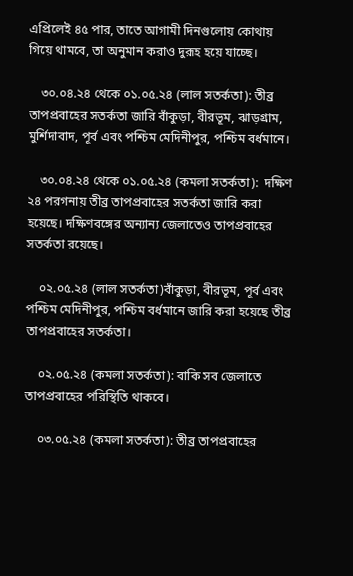এপ্রিলেই ৪৫ পার, তাতে আগামী দিনগুলোয় কোথায় গিয়ে থামবে, তা অনুমান করাও দুরূহ হয়ে যাচ্ছে।

    ৩০.০৪.২৪ থেকে ০১.০৫.২৪ (লাল সতর্কতা): তীব্র তাপপ্রবাহের সতর্কতা জারি বাঁকুড়া, বীরভূম, ঝাড়গ্রাম, মুর্শিদাবাদ, পূর্ব এবং পশ্চিম মেদিনীপুর, পশ্চিম বর্ধমানে।

    ৩০.০৪.২৪ থেকে ০১.০৫.২৪ (কমলা সতর্কতা):  দক্ষিণ ২৪ পরগনায় তীব্র তাপপ্রবাহের সতর্কতা জারি করা হয়েছে। দক্ষিণবঙ্গের অন্যান্য জেলাতেও তাপপ্রবাহের সতর্কতা রয়েছে।

    ০২.০৫.২৪ (লাল সতর্কতা)বাঁকুড়া, বীরভূম, পূর্ব এবং পশ্চিম মেদিনীপুর, পশ্চিম বর্ধমানে জারি করা হয়েছে তীব্র তাপপ্রবাহের সতর্কতা।

    ০২.০৫.২৪ (কমলা সতর্কতা): বাকি সব জেলাতে তাপপ্রবাহের পরিস্থিতি থাকবে।

    ০৩.০৫.২৪ (কমলা সতর্কতা): তীব্র তাপপ্রবাহের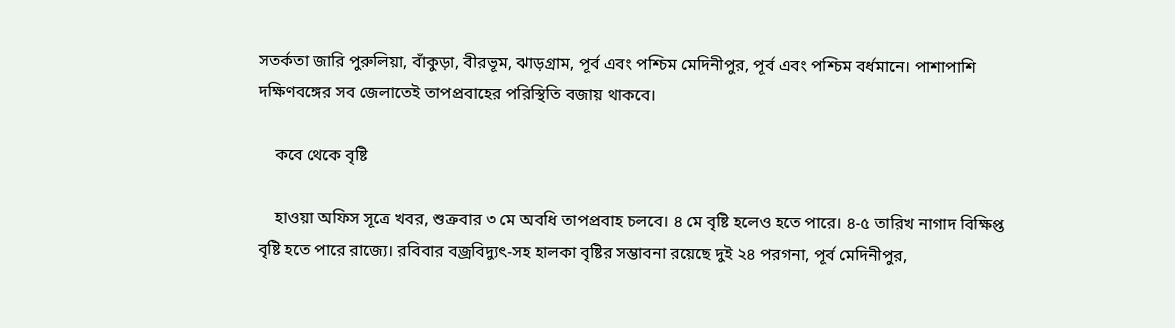সতর্কতা জারি পুরুলিয়া, বাঁকুড়া, বীরভূম, ঝাড়গ্রাম, পূর্ব এবং পশ্চিম মেদিনীপুর, পূর্ব এবং পশ্চিম বর্ধমানে। পাশাপাশি দক্ষিণবঙ্গের সব জেলাতেই তাপপ্রবাহের পরিস্থিতি বজায় থাকবে।

    কবে থেকে বৃষ্টি

    হাওয়া অফিস সূত্রে খবর, শুক্রবার ৩ মে অবধি তাপপ্রবাহ চলবে। ৪ মে বৃষ্টি হলেও হতে পারে। ৪-৫ তারিখ নাগাদ বিক্ষিপ্ত বৃষ্টি হতে পারে রাজ্যে। রবিবার বজ্রবিদ্যুৎ-সহ হালকা বৃষ্টির সম্ভাবনা রয়েছে দুই ২৪ পরগনা, পূর্ব মেদিনীপুর,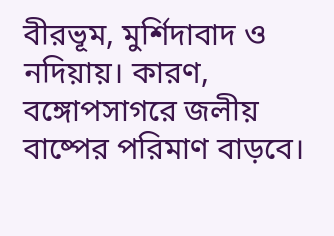বীরভূম, মুর্শিদাবাদ ও নদিয়ায়। কারণ, বঙ্গোপসাগরে জলীয় বাষ্পের পরিমাণ বাড়বে।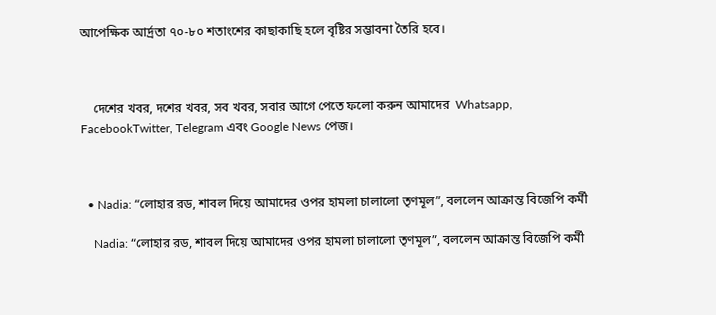আপেক্ষিক আর্দ্রতা ৭০-৮০ শতাংশের কাছাকাছি হলে বৃষ্টির সম্ভাবনা তৈরি হবে।



    দেশের খবর, দশের খবর, সব খবর, সবার আগে পেতে ফলো করুন আমাদের  Whatsapp, FacebookTwitter, Telegram এবং Google News পেজ।



  • Nadia: “লোহার রড, শাবল দিয়ে আমাদের ওপর হামলা চালালো তৃণমূল”, বললেন আক্রান্ত বিজেপি কর্মী

    Nadia: “লোহার রড, শাবল দিয়ে আমাদের ওপর হামলা চালালো তৃণমূল”, বললেন আক্রান্ত বিজেপি কর্মী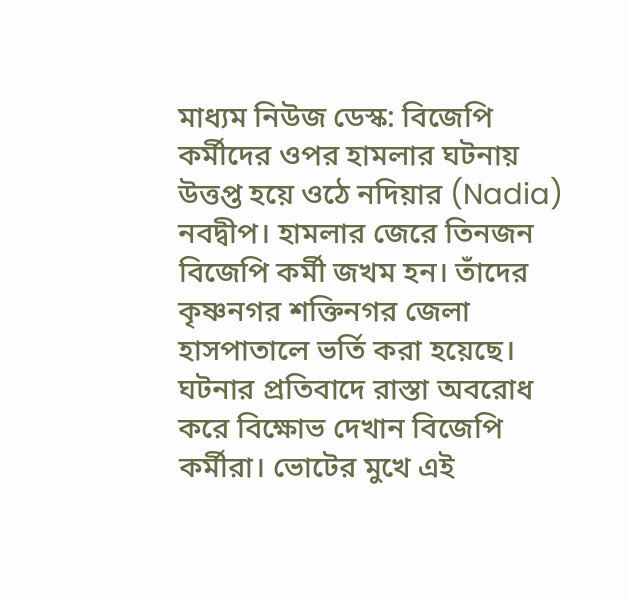মাধ্যম নিউজ ডেস্ক: বিজেপি কর্মীদের ওপর হামলার ঘটনায় উত্তপ্ত হয়ে ওঠে নদিয়ার (Nadia) নবদ্বীপ। হামলার জেরে তিনজন বিজেপি কর্মী জখম হন। তাঁদের কৃষ্ণনগর শক্তিনগর জেলা হাসপাতালে ভর্তি করা হয়েছে। ঘটনার প্রতিবাদে রাস্তা অবরোধ করে বিক্ষোভ দেখান বিজেপি কর্মীরা। ভোটের মুখে এই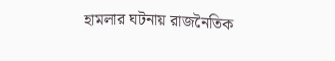হামলার ঘটনায় রাজনৈতিক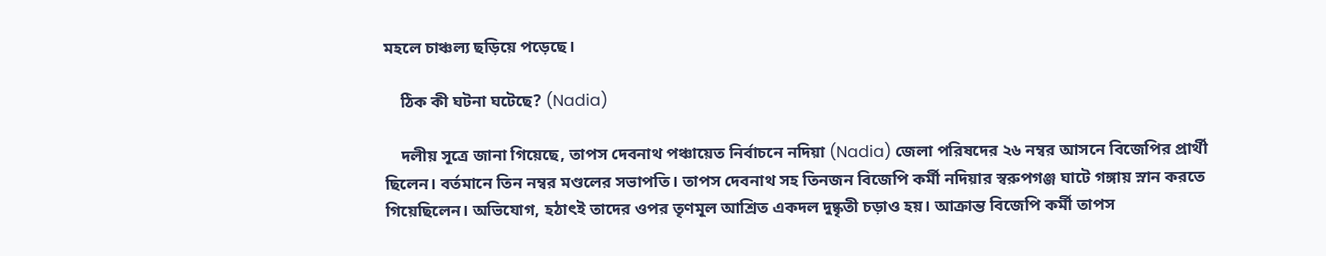মহলে চাঞ্চল্য ছড়িয়ে পড়েছে।

    ঠিক কী ঘটনা ঘটেছে? (Nadia)

    দলীয় সূত্রে জানা গিয়েছে, তাপস দেবনাথ পঞ্চায়েত নির্বাচনে নদিয়া (Nadia) জেলা পরিষদের ২৬ নম্বর আসনে বিজেপির প্রার্থী ছিলেন। বর্তমানে তিন নম্বর মণ্ডলের সভাপতি। তাপস দেবনাথ সহ তিনজন বিজেপি কর্মী নদিয়ার স্বরুপগঞ্জ ঘাটে গঙ্গায় স্নান করতে গিয়েছিলেন। অভিযোগ, হঠাৎই তাদের ওপর তৃণমূল আশ্রিত একদল দুষ্কৃতী চড়াও হয়। আক্রান্ত বিজেপি কর্মী তাপস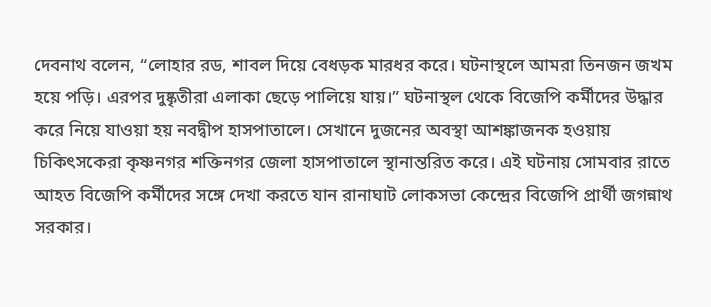দেবনাথ বলেন, “লোহার রড, শাবল দিয়ে বেধড়ক মারধর করে। ঘটনাস্থলে আমরা তিনজন জখম হয়ে পড়ি। এরপর দুষ্কৃতীরা এলাকা ছেড়ে পালিয়ে যায়।” ঘটনাস্থল থেকে বিজেপি কর্মীদের উদ্ধার করে নিয়ে যাওয়া হয় নবদ্বীপ হাসপাতালে। সেখানে দুজনের অবস্থা আশঙ্কাজনক হওয়ায় চিকিৎসকেরা কৃষ্ণনগর শক্তিনগর জেলা হাসপাতালে স্থানান্তরিত করে। এই ঘটনায় সোমবার রাতে আহত বিজেপি কর্মীদের সঙ্গে দেখা করতে যান রানাঘাট লোকসভা কেন্দ্রের বিজেপি প্রার্থী জগন্নাথ সরকার।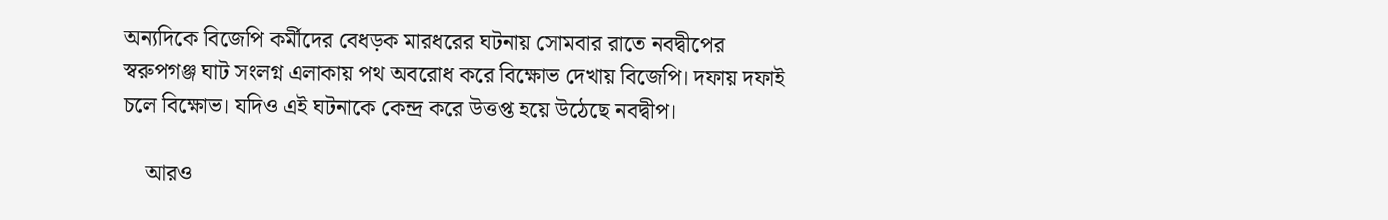অন্যদিকে বিজেপি কর্মীদের বেধড়ক মারধরের ঘটনায় সোমবার রাতে নবদ্বীপের স্বরুপগঞ্জ ঘাট সংলগ্ন এলাকায় পথ অবরোধ করে বিক্ষোভ দেখায় বিজেপি। দফায় দফাই চলে বিক্ষোভ। যদিও এই ঘটনাকে কেন্দ্র করে উত্তপ্ত হয়ে উঠেছে নবদ্বীপ।

    আরও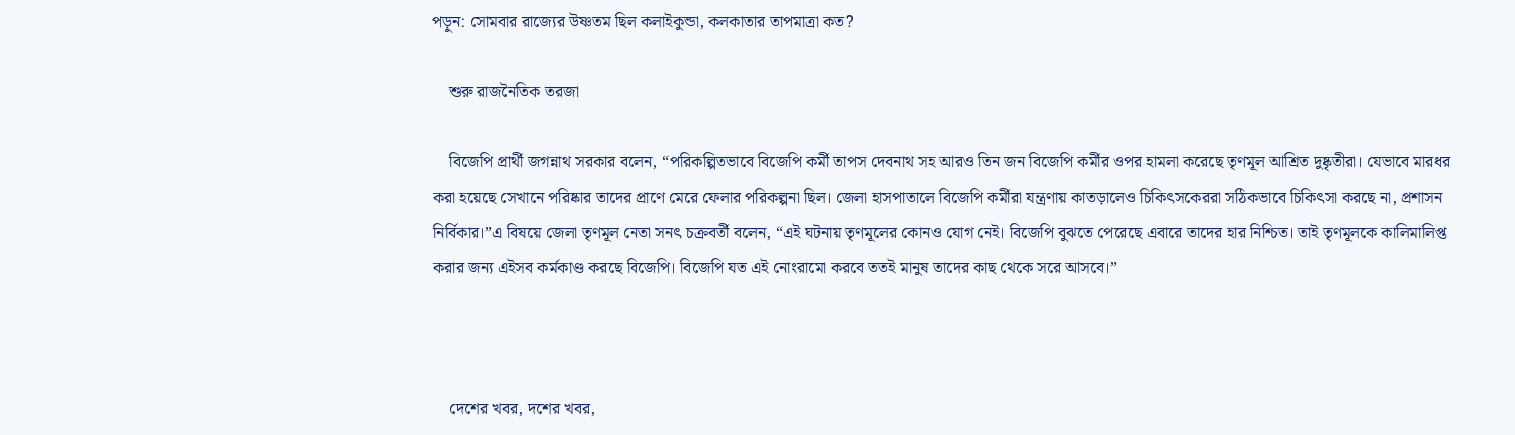পড়ুন: সোমবার রাজ্যের উষ্ণতম ছিল কলাইকুন্ডা, কলকাতার তাপমাত্রা কত?

    শুরু রাজনৈতিক তরজা

    বিজেপি প্রার্থী জগন্নাথ সরকার বলেন, “পরিকল্পিতভাবে বিজেপি কর্মী তাপস দেবনাথ সহ আরও তিন জন বিজেপি কর্মীর ওপর হামলা করেছে তৃণমূল আশ্রিত দুষ্কৃতীরা। যেভাবে মারধর করা হয়েছে সেখানে পরিষ্কার তাদের প্রাণে মেরে ফেলার পরিকল্পনা ছিল। জেলা হাসপাতালে বিজেপি কর্মীরা যন্ত্রণায় কাতড়ালেও চিকিৎসকেররা সঠিকভাবে চিকিৎসা করছে না, প্রশাসন নির্বিকার।”এ বিষয়ে জেলা তৃণমূল নেতা সনৎ চক্রবর্তী বলেন, “এই ঘটনায় তৃণমূলের কোনও যোগ নেই। বিজেপি বুঝতে পেরেছে এবারে তাদের হার নিশ্চিত। তাই তৃণমূলকে কালিমালিপ্ত করার জন্য এইসব কর্মকাণ্ড করছে বিজেপি। বিজেপি যত এই নোংরামো করবে ততই মানুষ তাদের কাছ থেকে সরে আসবে।”



    দেশের খবর, দশের খবর,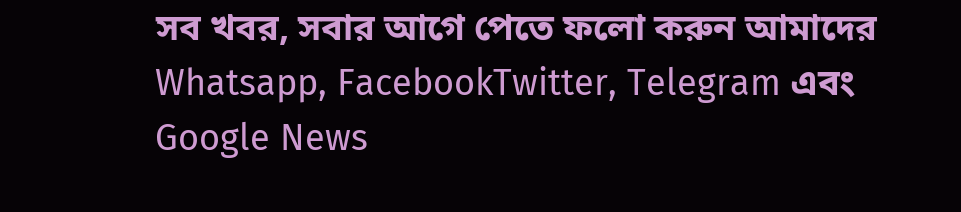সব খবর, সবার আগে পেতে ফলো করুন আমাদের  Whatsapp, FacebookTwitter, Telegram এবং Google News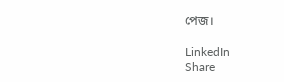পেজ।

LinkedIn
Share